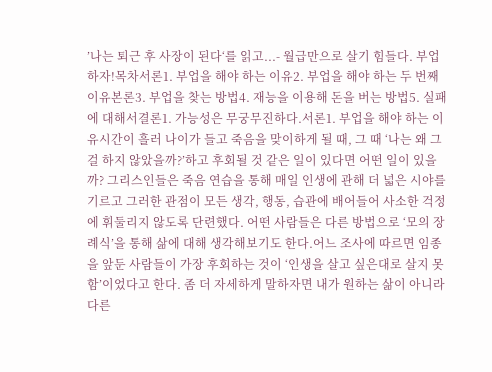’나는 퇴근 후 사장이 된다‘를 읽고...- 월급만으로 살기 힘들다. 부업하자!목차서론1. 부업을 해야 하는 이유2. 부업을 해야 하는 두 번째 이유본론3. 부업을 찾는 방법4. 재능을 이용해 돈을 버는 방법5. 실패에 대해서결론1. 가능성은 무궁무진하다.서론1. 부업을 해야 하는 이유시간이 흘러 나이가 들고 죽음을 맞이하게 될 때, 그 때 ‘나는 왜 그걸 하지 않았을까?’하고 후회될 것 같은 일이 있다면 어떤 일이 있을까? 그리스인들은 죽음 연습을 통해 매일 인생에 관해 더 넓은 시야를 기르고 그러한 관점이 모든 생각, 행동, 습관에 배어들어 사소한 걱정에 휘둘리지 않도록 단련했다. 어떤 사람들은 다른 방법으로 ‘모의 장례식’을 통해 삶에 대해 생각해보기도 한다.어느 조사에 따르면 임종을 앞둔 사람들이 가장 후회하는 것이 ‘인생을 살고 싶은대로 살지 못함’이었다고 한다. 좀 더 자세하게 말하자면 내가 원하는 삶이 아니라 다른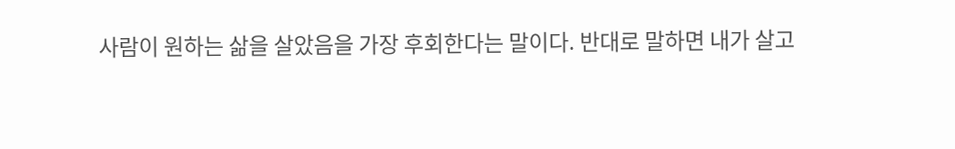사람이 원하는 삶을 살았음을 가장 후회한다는 말이다. 반대로 말하면 내가 살고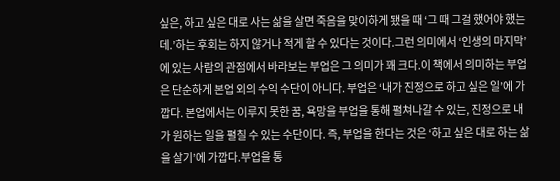싶은, 하고 싶은 대로 사는 삶을 살면 죽음을 맞이하게 됐을 때 ‘그 때 그걸 했어야 했는데.’하는 후회는 하지 않거나 적게 할 수 있다는 것이다.그런 의미에서 ‘인생의 마지막’에 있는 사람의 관점에서 바라보는 부업은 그 의미가 꽤 크다.이 책에서 의미하는 부업은 단순하게 본업 외의 수익 수단이 아니다. 부업은 ‘내가 진정으로 하고 싶은 일’에 가깝다. 본업에서는 이루지 못한 꿈, 욕망을 부업을 통해 펼쳐나갈 수 있는, 진정으로 내가 원하는 일을 펼칠 수 있는 수단이다. 즉, 부업을 한다는 것은 ‘하고 싶은 대로 하는 삶을 살기’에 가깝다.부업을 통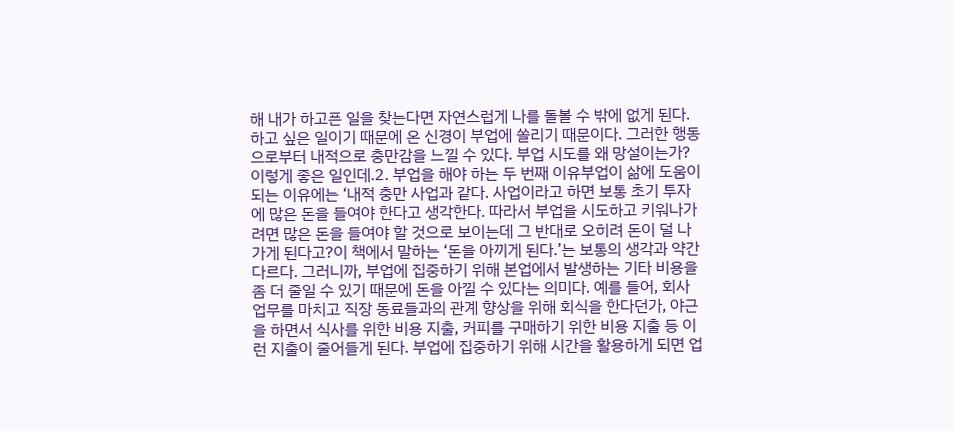해 내가 하고픈 일을 찾는다면 자연스럽게 나를 돌볼 수 밖에 없게 된다. 하고 싶은 일이기 때문에 온 신경이 부업에 쏠리기 때문이다. 그러한 행동으로부터 내적으로 충만감을 느낄 수 있다. 부업 시도를 왜 망설이는가? 이렇게 좋은 일인데.2. 부업을 해야 하는 두 번째 이유부업이 삶에 도움이 되는 이유에는 ‘내적 충만 사업과 같다. 사업이라고 하면 보통 초기 투자에 많은 돈을 들여야 한다고 생각한다. 따라서 부업을 시도하고 키워나가려면 많은 돈을 들여야 할 것으로 보이는데 그 반대로 오히려 돈이 덜 나가게 된다고?이 책에서 말하는 ‘돈을 아끼게 된다.’는 보통의 생각과 약간 다르다. 그러니까, 부업에 집중하기 위해 본업에서 발생하는 기타 비용을 좀 더 줄일 수 있기 때문에 돈을 아낄 수 있다는 의미다. 예를 들어, 회사 업무를 마치고 직장 동료들과의 관계 향상을 위해 회식을 한다던가, 야근을 하면서 식사를 위한 비용 지출, 커피를 구매하기 위한 비용 지출 등 이런 지출이 줄어들게 된다. 부업에 집중하기 위해 시간을 활용하게 되면 업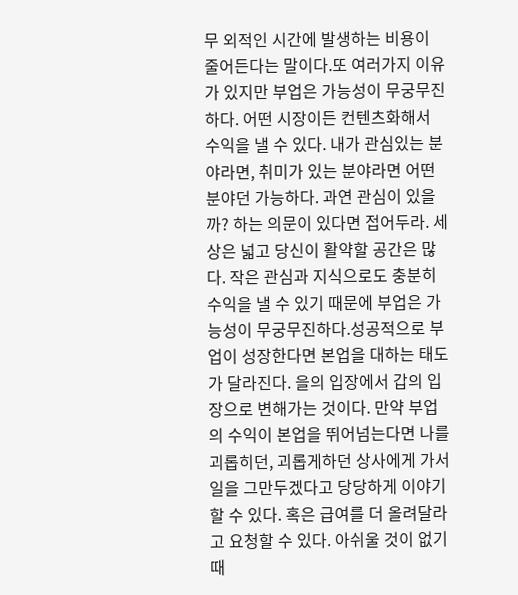무 외적인 시간에 발생하는 비용이 줄어든다는 말이다.또 여러가지 이유가 있지만 부업은 가능성이 무궁무진하다. 어떤 시장이든 컨텐츠화해서 수익을 낼 수 있다. 내가 관심있는 분야라면, 취미가 있는 분야라면 어떤 분야던 가능하다. 과연 관심이 있을까? 하는 의문이 있다면 접어두라. 세상은 넓고 당신이 활약할 공간은 많다. 작은 관심과 지식으로도 충분히 수익을 낼 수 있기 때문에 부업은 가능성이 무궁무진하다.성공적으로 부업이 성장한다면 본업을 대하는 태도가 달라진다. 을의 입장에서 갑의 입장으로 변해가는 것이다. 만약 부업의 수익이 본업을 뛰어넘는다면 나를 괴롭히던, 괴롭게하던 상사에게 가서 일을 그만두겠다고 당당하게 이야기 할 수 있다. 혹은 급여를 더 올려달라고 요청할 수 있다. 아쉬울 것이 없기 때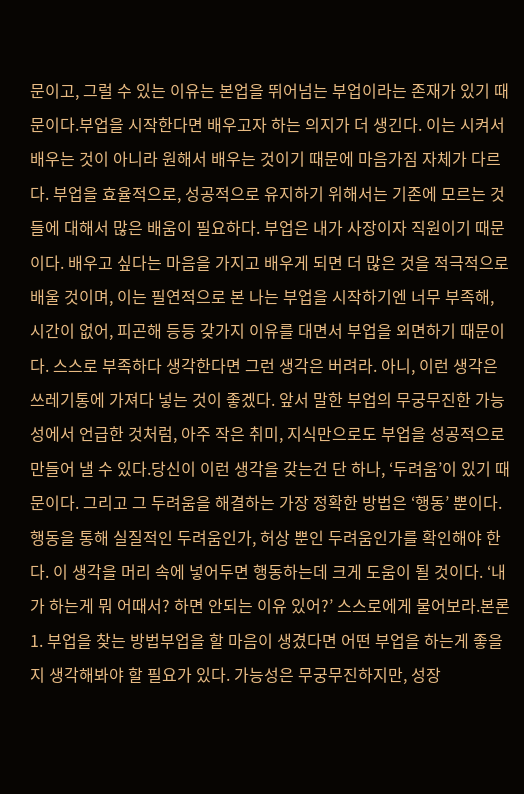문이고, 그럴 수 있는 이유는 본업을 뛰어넘는 부업이라는 존재가 있기 때문이다.부업을 시작한다면 배우고자 하는 의지가 더 생긴다. 이는 시켜서 배우는 것이 아니라 원해서 배우는 것이기 때문에 마음가짐 자체가 다르다. 부업을 효율적으로, 성공적으로 유지하기 위해서는 기존에 모르는 것들에 대해서 많은 배움이 필요하다. 부업은 내가 사장이자 직원이기 때문이다. 배우고 싶다는 마음을 가지고 배우게 되면 더 많은 것을 적극적으로 배울 것이며, 이는 필연적으로 본 나는 부업을 시작하기엔 너무 부족해, 시간이 없어, 피곤해 등등 갖가지 이유를 대면서 부업을 외면하기 때문이다. 스스로 부족하다 생각한다면 그런 생각은 버려라. 아니, 이런 생각은 쓰레기통에 가져다 넣는 것이 좋겠다. 앞서 말한 부업의 무궁무진한 가능성에서 언급한 것처럼, 아주 작은 취미, 지식만으로도 부업을 성공적으로 만들어 낼 수 있다.당신이 이런 생각을 갖는건 단 하나, ‘두려움’이 있기 때문이다. 그리고 그 두려움을 해결하는 가장 정확한 방법은 ‘행동’ 뿐이다. 행동을 통해 실질적인 두려움인가, 허상 뿐인 두려움인가를 확인해야 한다. 이 생각을 머리 속에 넣어두면 행동하는데 크게 도움이 될 것이다. ‘내가 하는게 뭐 어때서? 하면 안되는 이유 있어?’ 스스로에게 물어보라.본론1. 부업을 찾는 방법부업을 할 마음이 생겼다면 어떤 부업을 하는게 좋을지 생각해봐야 할 필요가 있다. 가능성은 무궁무진하지만, 성장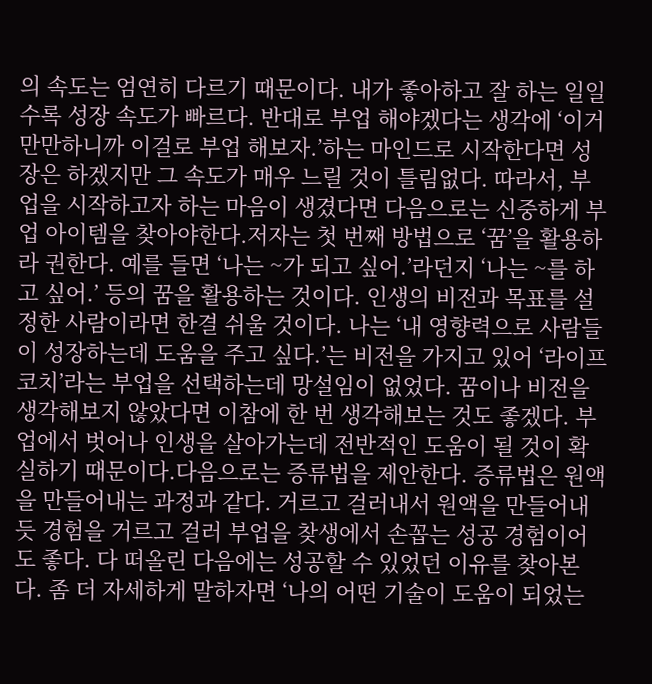의 속도는 엄연히 다르기 때문이다. 내가 좋아하고 잘 하는 일일수록 성장 속도가 빠르다. 반대로 부업 해야겠다는 생각에 ‘이거 만만하니까 이걸로 부업 해보자.’하는 마인드로 시작한다면 성장은 하겠지만 그 속도가 매우 느릴 것이 틀림없다. 따라서, 부업을 시작하고자 하는 마음이 생겼다면 다음으로는 신중하게 부업 아이템을 찾아야한다.저자는 첫 번째 방법으로 ‘꿈’을 활용하라 권한다. 예를 들면 ‘나는 ~가 되고 싶어.’라던지 ‘나는 ~를 하고 싶어.’ 등의 꿈을 활용하는 것이다. 인생의 비전과 목표를 설정한 사람이라면 한결 쉬울 것이다. 나는 ‘내 영향력으로 사람들이 성장하는데 도움을 주고 싶다.’는 비전을 가지고 있어 ‘라이프 코치’라는 부업을 선택하는데 망설임이 없었다. 꿈이나 비전을 생각해보지 않았다면 이참에 한 번 생각해보는 것도 좋겠다. 부업에서 벗어나 인생을 살아가는데 전반적인 도움이 될 것이 확실하기 때문이다.다음으로는 증류법을 제안한다. 증류법은 원액을 만들어내는 과정과 같다. 거르고 걸러내서 원액을 만들어내듯 경험을 거르고 걸러 부업을 찾생에서 손꼽는 성공 경험이어도 좋다. 다 떠올린 다음에는 성공할 수 있었던 이유를 찾아본다. 좀 더 자세하게 말하자면 ‘나의 어떤 기술이 도움이 되었는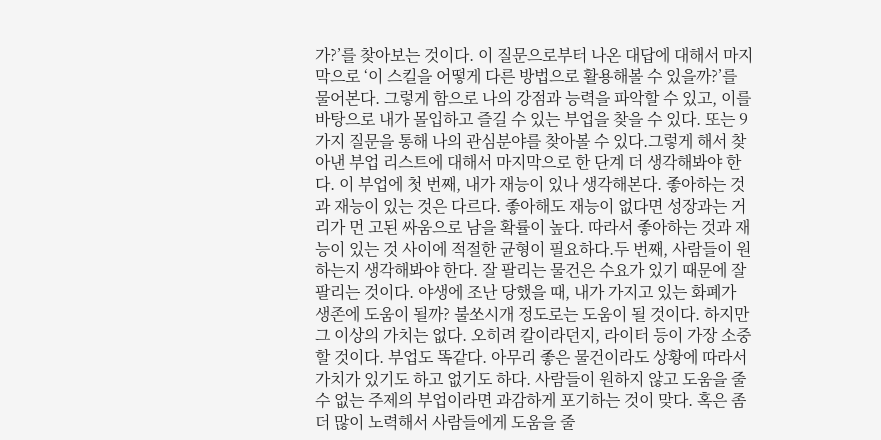가?’를 찾아보는 것이다. 이 질문으로부터 나온 대답에 대해서 마지막으로 ‘이 스킬을 어떻게 다른 방법으로 활용해볼 수 있을까?’를 물어본다. 그렇게 함으로 나의 강점과 능력을 파악할 수 있고, 이를 바탕으로 내가 몰입하고 즐길 수 있는 부업을 찾을 수 있다. 또는 9가지 질문을 통해 나의 관심분야를 찾아볼 수 있다.그렇게 해서 찾아낸 부업 리스트에 대해서 마지막으로 한 단계 더 생각해봐야 한다. 이 부업에 첫 번째, 내가 재능이 있나 생각해본다. 좋아하는 것과 재능이 있는 것은 다르다. 좋아해도 재능이 없다면 성장과는 거리가 먼 고된 싸움으로 남을 확률이 높다. 따라서 좋아하는 것과 재능이 있는 것 사이에 적절한 균형이 필요하다.두 번째, 사람들이 원하는지 생각해봐야 한다. 잘 팔리는 물건은 수요가 있기 때문에 잘 팔리는 것이다. 야생에 조난 당했을 때, 내가 가지고 있는 화폐가 생존에 도움이 될까? 불쏘시개 정도로는 도움이 될 것이다. 하지만 그 이상의 가치는 없다. 오히려 칼이라던지, 라이터 등이 가장 소중할 것이다. 부업도 똑같다. 아무리 좋은 물건이라도 상황에 따라서 가치가 있기도 하고 없기도 하다. 사람들이 원하지 않고 도움을 줄 수 없는 주제의 부업이라면 과감하게 포기하는 것이 맞다. 혹은 좀 더 많이 노력해서 사람들에게 도움을 줄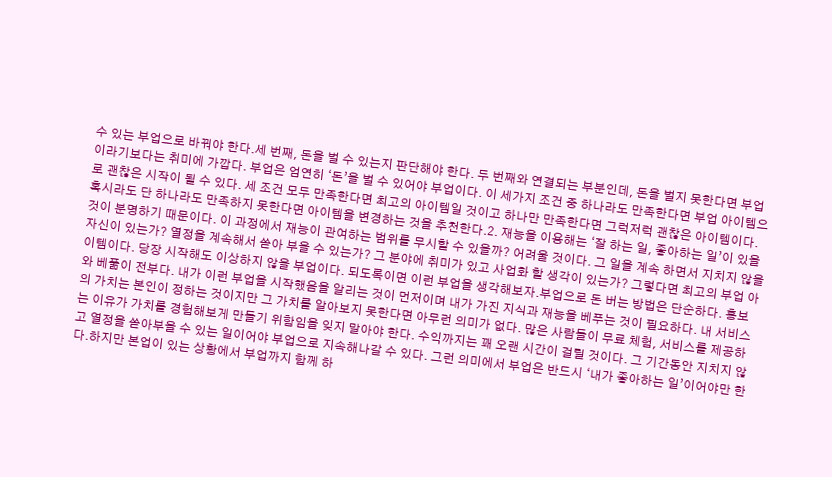수 있는 부업으로 바꿔야 한다.세 번째, 돈을 벌 수 있는지 판단해야 한다. 두 번째와 연결되는 부분인데, 돈을 벌지 못한다면 부업이라기보다는 취미에 가깝다. 부업은 엄연히 ‘돈’을 벌 수 있어야 부업이다. 이 세가지 조건 중 하나라도 만족한다면 부업 아이템으로 괜찮은 시작이 될 수 있다. 세 조건 모두 만족한다면 최고의 아이템일 것이고 하나만 만족한다면 그럭저럭 괜찮은 아이템이다. 혹시라도 단 하나라도 만족하지 못한다면 아이템을 변경하는 것을 추천한다.2. 재능을 이용해는 ‘잘 하는 일, 좋아하는 일’이 있을 것이 분명하기 때문이다. 이 과정에서 재능이 관여하는 범위를 무시할 수 있을까? 어려울 것이다. 그 일을 계속 하면서 지치지 않을 자신이 있는가? 열정을 계속해서 쏟아 부을 수 있는가? 그 분야에 취미가 있고 사업화 할 생각이 있는가? 그렇다면 최고의 부업 아이템이다. 당장 시작해도 이상하지 않을 부업이다. 되도록이면 이런 부업을 생각해보자.부업으로 돈 버는 방법은 단순하다. 홍보와 베풂이 전부다. 내가 이런 부업을 시작했음을 알리는 것이 먼저이며 내가 가진 지식과 재능을 베푸는 것이 필요하다. 내 서비스의 가치는 본인이 정하는 것이지만 그 가치를 알아보지 못한다면 아무런 의미가 없다. 많은 사람들이 무료 체험, 서비스를 제공하는 이유가 가치를 경험해보게 만들기 위함임을 잊지 말아야 한다. 수익까지는 꽤 오랜 시간이 걸릴 것이다. 그 기간동안 지치지 않고 열정을 쏟아부을 수 있는 일이어야 부업으로 지속해나갈 수 있다. 그런 의미에서 부업은 반드시 ‘내가 좋아하는 일’이어야만 한다.하지만 본업이 있는 상황에서 부업까지 함께 하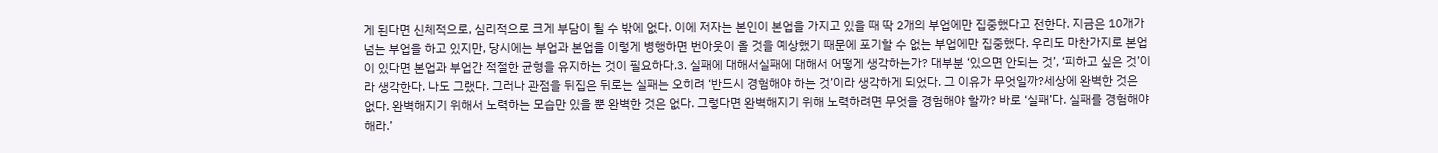게 된다면 신체적으로, 심리적으로 크게 부담이 될 수 밖에 없다. 이에 저자는 본인이 본업을 가지고 있을 때 딱 2개의 부업에만 집중했다고 전한다. 지금은 10개가 넘는 부업을 하고 있지만, 당시에는 부업과 본업을 이렇게 병행하면 번아웃이 올 것을 예상했기 때문에 포기할 수 없는 부업에만 집중했다. 우리도 마찬가지로 본업이 있다면 본업과 부업간 적절한 균형을 유지하는 것이 필요하다.3. 실패에 대해서실패에 대해서 어떻게 생각하는가? 대부분 ‘있으면 안되는 것’, ‘피하고 싶은 것’이라 생각한다. 나도 그랬다. 그러나 관점을 뒤집은 뒤로는 실패는 오히려 ‘반드시 경험해야 하는 것’이라 생각하게 되었다. 그 이유가 무엇일까?세상에 완벽한 것은 없다. 완벽해지기 위해서 노력하는 모습만 있을 뿐 완벽한 것은 없다. 그렇다면 완벽해지기 위해 노력하려면 무엇을 경험해야 할까? 바로 ‘실패’다. 실패를 경험해야 해라.’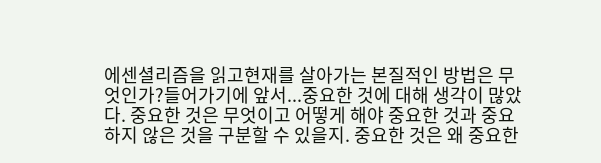에센셜리즘을 읽고현재를 살아가는 본질적인 방법은 무엇인가?들어가기에 앞서...중요한 것에 대해 생각이 많았다. 중요한 것은 무엇이고 어떻게 해야 중요한 것과 중요하지 않은 것을 구분할 수 있을지. 중요한 것은 왜 중요한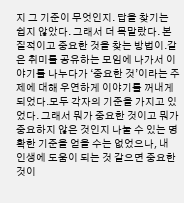지 그 기준이 무엇인지. 답을 찾기는 쉽지 않았다. 그래서 더 목말랐다. 본질적이고 중요한 것을 찾는 방법이.같은 취미를 공유하는 모임에 나가서 이야기를 나누다가 ‘중요한 것’이라는 주제에 대해 우연하게 이야기를 꺼내게 되었다.모두 각자의 기준을 가지고 있었다. 그래서 뭐가 중요한 것이고 뭐가 중요하지 않은 것인지 나눌 수 있는 명확한 기준을 얻을 수는 없었으나, 내 인생에 도움이 되는 것 같으면 중요한 것이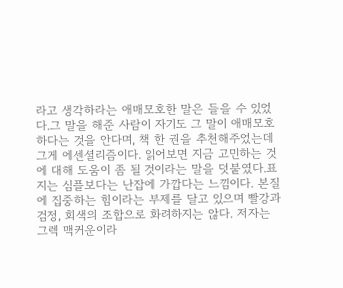라고 생각하라는 애매모호한 말은 들을 수 있었다.그 말을 해준 사람이 자기도 그 말이 애매모호하다는 것을 안다며, 책 한 권을 추천해주었는데 그게 에센셜리즘이다. 읽어보면 지금 고민하는 것에 대해 도움이 좀 될 것이라는 말을 덧붙였다.표지는 심플보다는 난잡에 가깝다는 느낌이다. 본질에 집중하는 힘이라는 부제를 달고 있으며 빨강과 검정, 회색의 조합으로 화려하지는 않다. 저자는 그렉 맥커운이라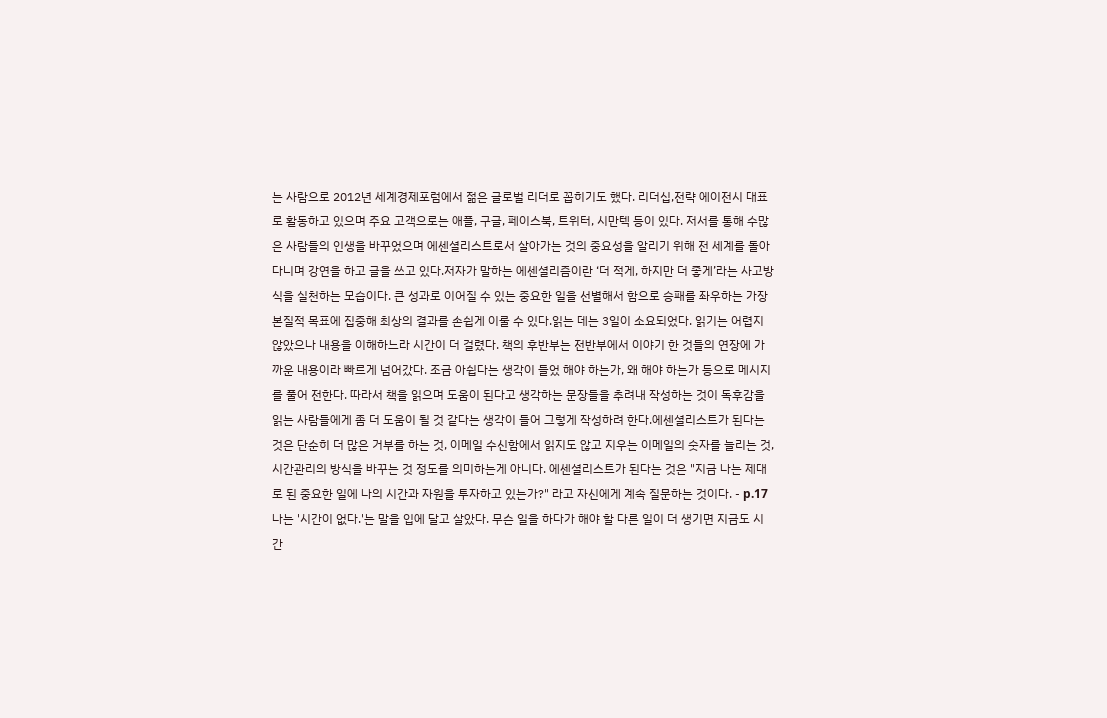는 사람으로 2012년 세계경제포럼에서 젊은 글로벌 리더로 꼽히기도 했다. 리더십,전략 에이전시 대표로 활동하고 있으며 주요 고객으로는 애플, 구글, 페이스북, 트위터, 시만텍 등이 있다. 저서를 통해 수많은 사람들의 인생을 바꾸었으며 에센셜리스트로서 살아가는 것의 중요성을 알리기 위해 전 세계를 돌아다니며 강연을 하고 글을 쓰고 있다.저자가 말하는 에센셜리즘이란 ‘더 적게, 하지만 더 좋게’라는 사고방식을 실천하는 모습이다. 큰 성과로 이어질 수 있는 중요한 일을 선별해서 함으로 승패를 좌우하는 가장 본질적 목표에 집중해 최상의 결과를 손쉽게 이룰 수 있다.읽는 데는 3일이 소요되었다. 읽기는 어렵지 않았으나 내용을 이해하느라 시간이 더 걸렸다. 책의 후반부는 전반부에서 이야기 한 것들의 연장에 가까운 내용이라 빠르게 넘어갔다. 조금 아쉽다는 생각이 들었 해야 하는가, 왜 해야 하는가 등으로 메시지를 풀어 전한다. 따라서 책을 읽으며 도움이 된다고 생각하는 문장들을 추려내 작성하는 것이 독후감을 읽는 사람들에게 좀 더 도움이 될 것 같다는 생각이 들어 그렇게 작성하려 한다.에센셜리스트가 된다는 것은 단순히 더 많은 거부를 하는 것, 이메일 수신함에서 읽지도 않고 지우는 이메일의 숫자를 늘리는 것, 시간관리의 방식을 바꾸는 것 정도를 의미하는게 아니다. 에센셜리스트가 된다는 것은 "지금 나는 제대로 된 중요한 일에 나의 시간과 자원을 투자하고 있는가?" 라고 자신에게 계속 질문하는 것이다. - p.17나는 '시간이 없다.'는 말을 입에 달고 살았다. 무슨 일을 하다가 해야 할 다른 일이 더 생기면 지금도 시간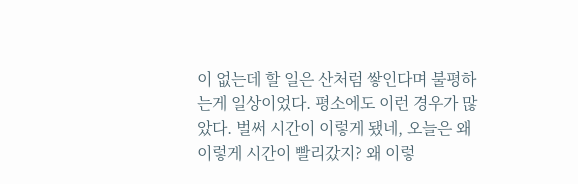이 없는데 할 일은 산처럼 쌓인다며 불평하는게 일상이었다. 평소에도 이런 경우가 많았다. 벌써 시간이 이렇게 됐네, 오늘은 왜이렇게 시간이 빨리갔지? 왜 이렇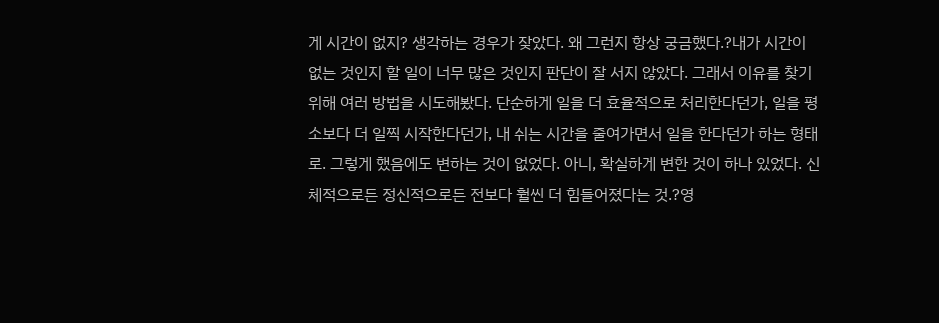게 시간이 없지? 생각하는 경우가 잦았다. 왜 그런지 항상 궁금했다.?내가 시간이 없는 것인지 할 일이 너무 많은 것인지 판단이 잘 서지 않았다. 그래서 이유를 찾기 위해 여러 방법을 시도해봤다. 단순하게 일을 더 효율적으로 처리한다던가, 일을 평소보다 더 일찍 시작한다던가, 내 쉬는 시간을 줄여가면서 일을 한다던가 하는 형태로. 그렇게 했음에도 변하는 것이 없었다. 아니, 확실하게 변한 것이 하나 있었다. 신체적으로든 정신적으로든 전보다 훨씬 더 힘들어졌다는 것.?영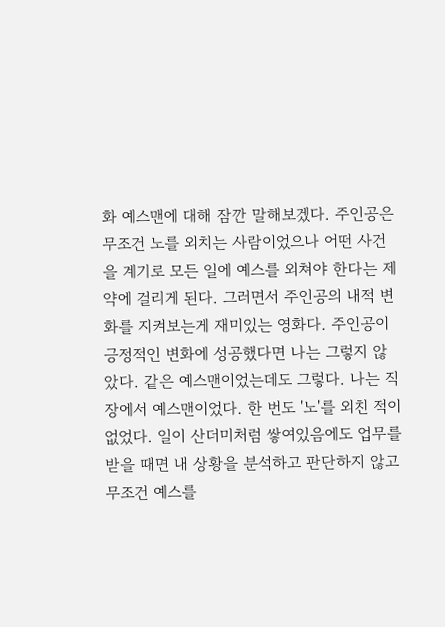화 예스맨에 대해 잠깐 말해보겠다. 주인공은 무조건 노를 외치는 사람이었으나 어떤 사건을 계기로 모든 일에 예스를 외쳐야 한다는 제약에 걸리게 된다. 그러면서 주인공의 내적 변화를 지켜보는게 재미있는 영화다. 주인공이 긍정적인 변화에 성공했다면 나는 그렇지 않았다. 같은 예스맨이었는데도 그렇다. 나는 직장에서 예스맨이었다. 한 번도 '노'를 외친 적이 없었다. 일이 산더미처럼 쌓여있음에도 업무를 받을 때면 내 상황을 분석하고 판단하지 않고 무조건 예스를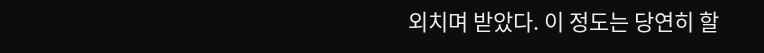외치며 받았다. 이 정도는 당연히 할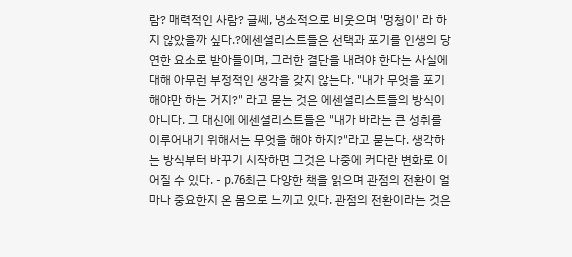람? 매력적인 사람? 글쎄, 냉소적으로 비웃으며 '멍청이' 라 하지 않았을까 싶다.?에센셜리스트들은 선택과 포기를 인생의 당연한 요소로 받아들이며, 그러한 결단을 내려야 한다는 사실에 대해 아무런 부정적인 생각을 갖지 않는다. "내가 무엇을 포기해야만 하는 거지?" 라고 묻는 것은 에센셜리스트들의 방식이 아니다. 그 대신에 에센셜리스트들은 "내가 바라는 큰 성취를 이루어내기 위해서는 무엇을 해야 하지?"라고 묻는다. 생각하는 방식부터 바꾸기 시작하면 그것은 나중에 커다란 변화로 이어질 수 있다. - p.76최근 다양한 책을 읽으며 관점의 전환이 얼마나 중요한지 온 몸으로 느끼고 있다. 관점의 전환이라는 것은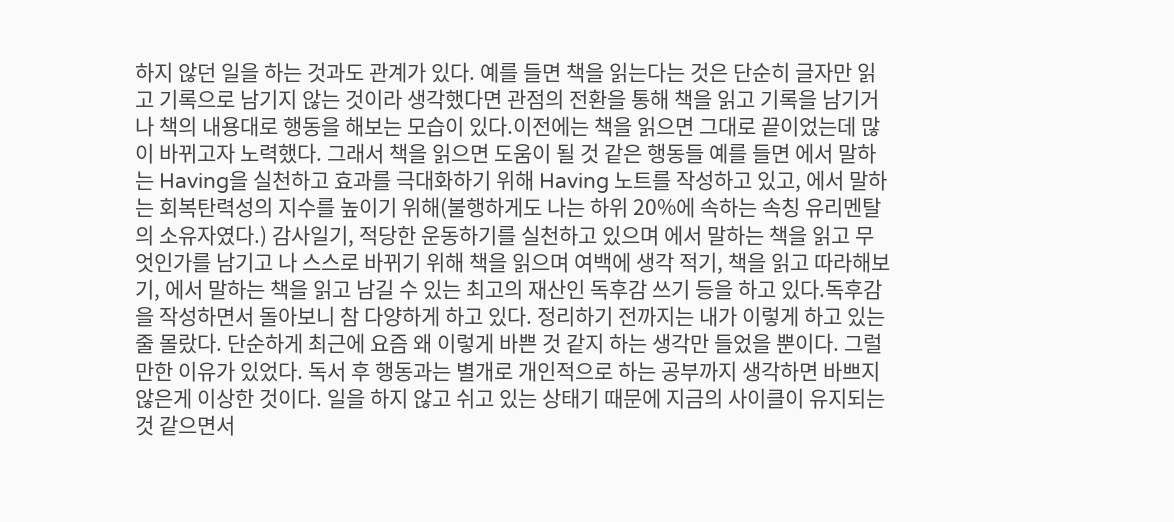하지 않던 일을 하는 것과도 관계가 있다. 예를 들면 책을 읽는다는 것은 단순히 글자만 읽고 기록으로 남기지 않는 것이라 생각했다면 관점의 전환을 통해 책을 읽고 기록을 남기거나 책의 내용대로 행동을 해보는 모습이 있다.이전에는 책을 읽으면 그대로 끝이었는데 많이 바뀌고자 노력했다. 그래서 책을 읽으면 도움이 될 것 같은 행동들 예를 들면 에서 말하는 Having을 실천하고 효과를 극대화하기 위해 Having 노트를 작성하고 있고, 에서 말하는 회복탄력성의 지수를 높이기 위해(불행하게도 나는 하위 20%에 속하는 속칭 유리멘탈의 소유자였다.) 감사일기, 적당한 운동하기를 실천하고 있으며 에서 말하는 책을 읽고 무엇인가를 남기고 나 스스로 바뀌기 위해 책을 읽으며 여백에 생각 적기, 책을 읽고 따라해보기, 에서 말하는 책을 읽고 남길 수 있는 최고의 재산인 독후감 쓰기 등을 하고 있다.독후감을 작성하면서 돌아보니 참 다양하게 하고 있다. 정리하기 전까지는 내가 이렇게 하고 있는 줄 몰랐다. 단순하게 최근에 요즘 왜 이렇게 바쁜 것 같지 하는 생각만 들었을 뿐이다. 그럴만한 이유가 있었다. 독서 후 행동과는 별개로 개인적으로 하는 공부까지 생각하면 바쁘지 않은게 이상한 것이다. 일을 하지 않고 쉬고 있는 상태기 때문에 지금의 사이클이 유지되는 것 같으면서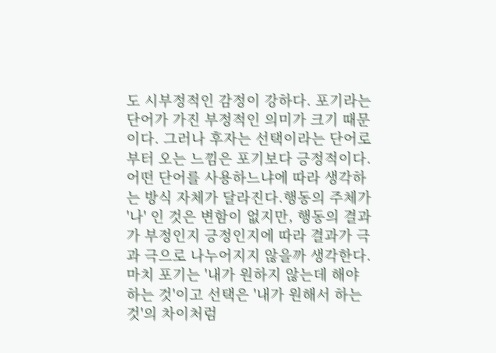도 시부정적인 감정이 강하다. 포기라는 단어가 가진 부정적인 의미가 크기 때문이다. 그러나 후자는 선택이라는 단어로부터 오는 느낌은 포기보다 긍정적이다. 어떤 단어를 사용하느냐에 따라 생각하는 방식 자체가 달라진다.행동의 주체가 '나' 인 것은 변함이 없지만, 행동의 결과가 부정인지 긍정인지에 따라 결과가 극과 극으로 나누어지지 않을까 생각한다. 마치 포기는 '내가 원하지 않는데 해야 하는 것'이고 선택은 '내가 원해서 하는 것'의 차이처럼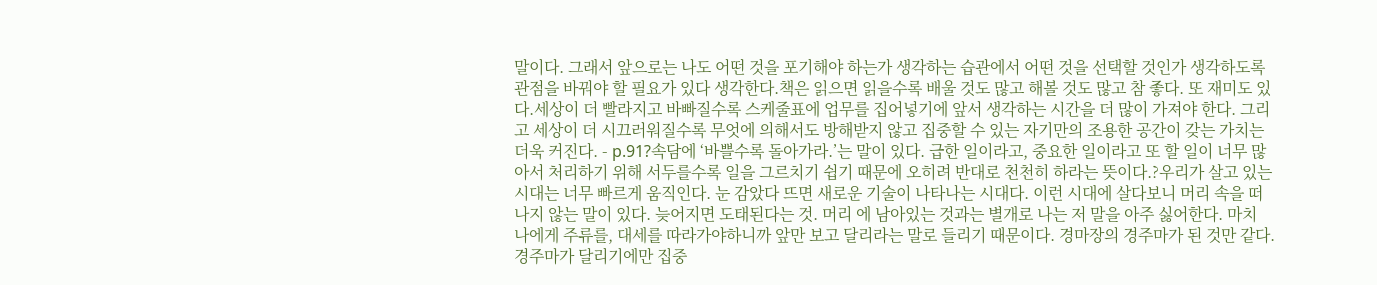말이다. 그래서 앞으로는 나도 어떤 것을 포기해야 하는가 생각하는 습관에서 어떤 것을 선택할 것인가 생각하도록 관점을 바꿔야 할 필요가 있다 생각한다.책은 읽으면 읽을수록 배울 것도 많고 해볼 것도 많고 참 좋다. 또 재미도 있다.세상이 더 빨라지고 바빠질수록 스케줄표에 업무를 집어넣기에 앞서 생각하는 시간을 더 많이 가져야 한다. 그리고 세상이 더 시끄러워질수록 무엇에 의해서도 방해받지 않고 집중할 수 있는 자기만의 조용한 공간이 갖는 가치는 더욱 커진다. - p.91?속담에 ‘바쁠수록 돌아가라.’는 말이 있다. 급한 일이라고, 중요한 일이라고 또 할 일이 너무 많아서 처리하기 위해 서두를수록 일을 그르치기 쉽기 때문에 오히려 반대로 천천히 하라는 뜻이다.?우리가 살고 있는 시대는 너무 빠르게 움직인다. 눈 감았다 뜨면 새로운 기술이 나타나는 시대다. 이런 시대에 살다보니 머리 속을 떠나지 않는 말이 있다. 늦어지면 도태된다는 것. 머리 에 남아있는 것과는 별개로 나는 저 말을 아주 싫어한다. 마치 나에게 주류를, 대세를 따라가야하니까 앞만 보고 달리라는 말로 들리기 때문이다. 경마장의 경주마가 된 것만 같다. 경주마가 달리기에만 집중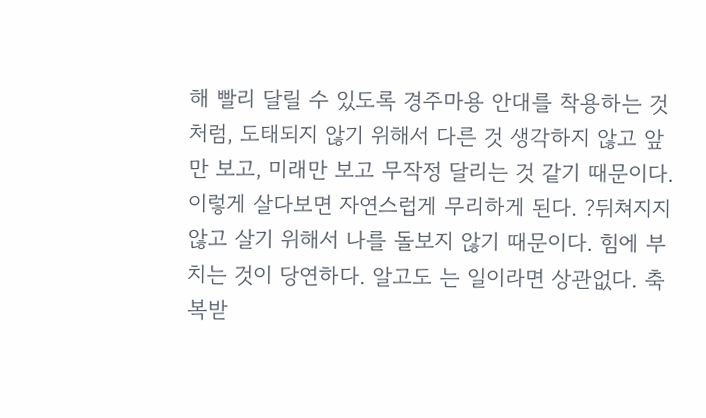해 빨리 달릴 수 있도록 경주마용 안대를 착용하는 것처럼, 도태되지 않기 위해서 다른 것 생각하지 않고 앞만 보고, 미래만 보고 무작정 달리는 것 같기 때문이다.이렇게 살다보면 자연스럽게 무리하게 된다. ?뒤쳐지지 않고 살기 위해서 나를 돌보지 않기 때문이다. 힘에 부치는 것이 당연하다. 알고도 는 일이라면 상관없다. 축복받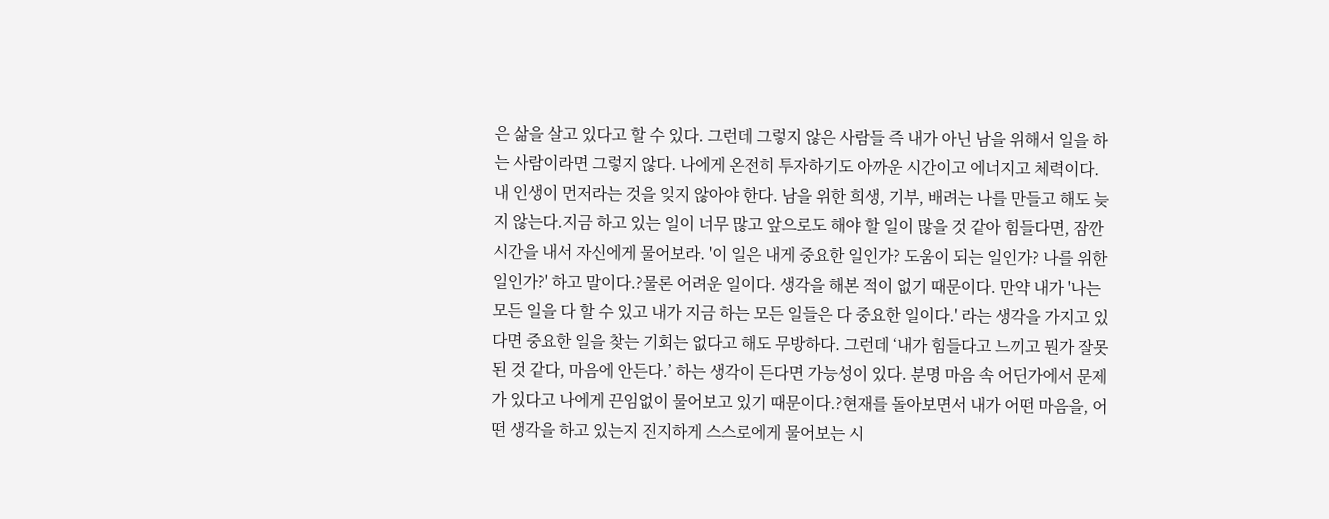은 삶을 살고 있다고 할 수 있다. 그런데 그렇지 않은 사람들 즉 내가 아닌 남을 위해서 일을 하는 사람이라면 그렇지 않다. 나에게 온전히 투자하기도 아까운 시간이고 에너지고 체력이다. 내 인생이 먼저라는 것을 잊지 않아야 한다. 남을 위한 희생, 기부, 배려는 나를 만들고 해도 늦지 않는다.지금 하고 있는 일이 너무 많고 앞으로도 해야 할 일이 많을 것 같아 힘들다면, 잠깐 시간을 내서 자신에게 물어보라. '이 일은 내게 중요한 일인가? 도움이 되는 일인가? 나를 위한 일인가?' 하고 말이다.?물론 어려운 일이다. 생각을 해본 적이 없기 때문이다. 만약 내가 '나는 모든 일을 다 할 수 있고 내가 지금 하는 모든 일들은 다 중요한 일이다.' 라는 생각을 가지고 있다면 중요한 일을 찾는 기회는 없다고 해도 무방하다. 그런데 ‘내가 힘들다고 느끼고 뭔가 잘못된 것 같다, 마음에 안든다.’ 하는 생각이 든다면 가능성이 있다. 분명 마음 속 어딘가에서 문제가 있다고 나에게 끈임없이 물어보고 있기 때문이다.?현재를 돌아보면서 내가 어떤 마음을, 어떤 생각을 하고 있는지 진지하게 스스로에게 물어보는 시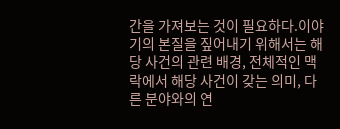간을 가져보는 것이 필요하다.이야기의 본질을 짚어내기 위해서는 해당 사건의 관련 배경, 전체적인 맥락에서 해당 사건이 갖는 의미, 다른 분야와의 연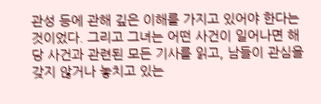관성 등에 관해 깊은 이해를 가지고 있어야 한다는 것이었다. 그리고 그녀는 어떤 사건이 일어나면 해당 사건과 관련된 모든 기사를 읽고, 남들이 관심을 갖지 않거나 놓치고 있는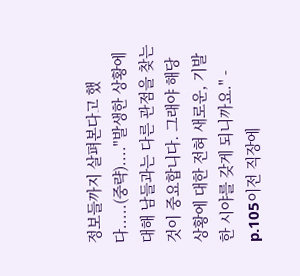정보들까지 살펴본다고 했다.....(중략)...."발생한 상황에 대해 남들과는 다른 관점을 찾는 것이 중요합니다. 그래야 해당 상황에 대한 전혀 새로운, 기발한 시야를 갖게 되니까요." - p.105이전 직장에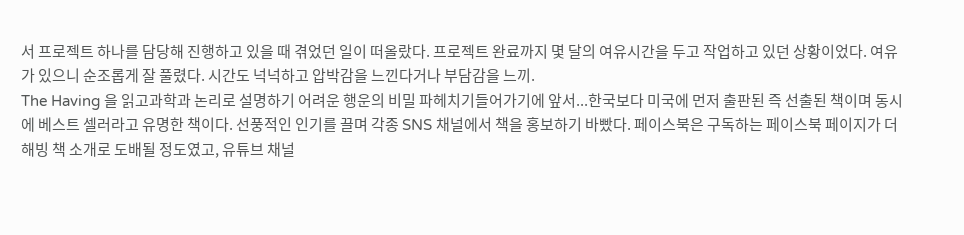서 프로젝트 하나를 담당해 진행하고 있을 때 겪었던 일이 떠올랐다. 프로젝트 완료까지 몇 달의 여유시간을 두고 작업하고 있던 상황이었다. 여유가 있으니 순조롭게 잘 풀렸다. 시간도 넉넉하고 압박감을 느낀다거나 부담감을 느끼.
The Having 을 읽고과학과 논리로 설명하기 어려운 행운의 비밀 파헤치기들어가기에 앞서...한국보다 미국에 먼저 출판된 즉 선출된 책이며 동시에 베스트 셀러라고 유명한 책이다. 선풍적인 인기를 끌며 각종 SNS 채널에서 책을 홍보하기 바빴다. 페이스북은 구독하는 페이스북 페이지가 더 해빙 책 소개로 도배될 정도였고, 유튜브 채널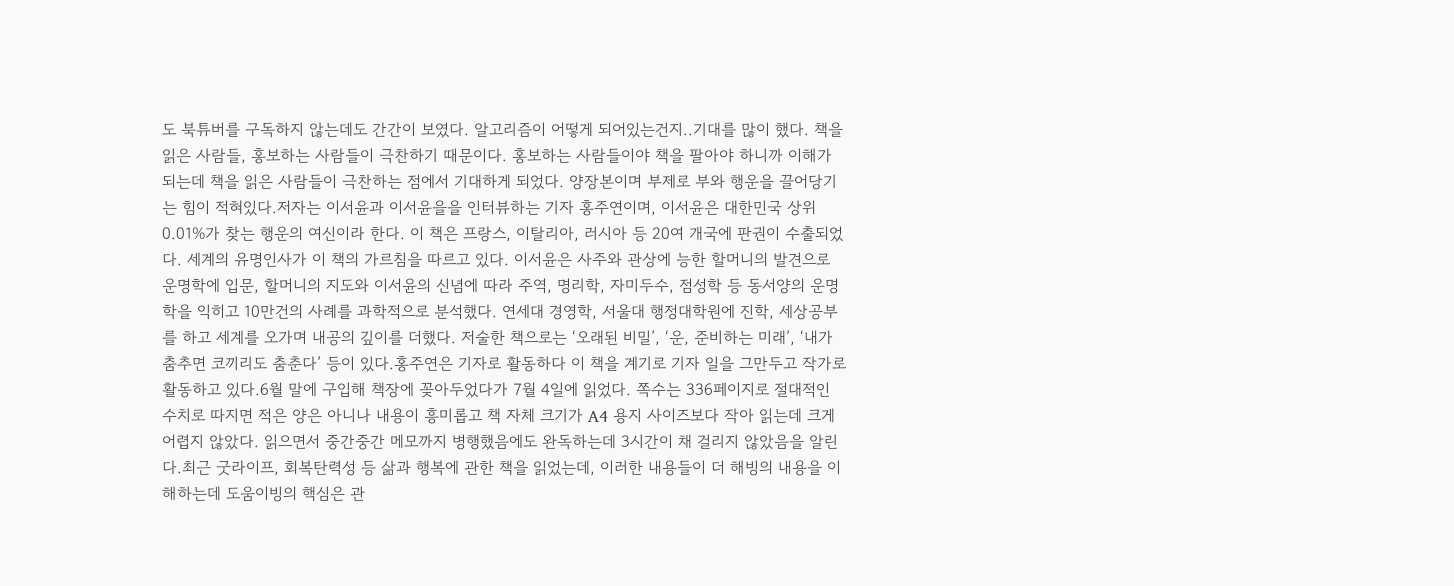도 북튜버를 구독하지 않는데도 간간이 보였다. 알고리즘이 어떻게 되어있는건지..기대를 많이 했다. 책을 읽은 사람들, 홍보하는 사람들이 극찬하기 때문이다. 홍보하는 사람들이야 책을 팔아야 하니까 이해가 되는데 책을 읽은 사람들이 극찬하는 점에서 기대하게 되었다. 양장본이며 부제로 부와 행운을 끌어당기는 힘이 적혀있다.저자는 이서윤과 이서윤을을 인터뷰하는 기자 홍주연이며, 이서윤은 대한민국 상위 0.01%가 찾는 행운의 여신이라 한다. 이 책은 프랑스, 이탈리아, 러시아 등 20여 개국에 판권이 수출되었다. 세계의 유명인사가 이 책의 가르침을 따르고 있다. 이서윤은 사주와 관상에 능한 할머니의 발견으로 운명학에 입문, 할머니의 지도와 이서윤의 신념에 따라 주역, 명리학, 자미두수, 점성학 등 동서양의 운명학을 익히고 10만건의 사례를 과학적으로 분석했다. 연세대 경영학, 서울대 행정대학원에 진학, 세상공부를 하고 세계를 오가며 내공의 깊이를 더했다. 저술한 책으로는 ‘오래된 비밀’, ‘운, 준비하는 미래’, ‘내가 춤추면 코끼리도 춤춘다’ 등이 있다.홍주연은 기자로 활동하다 이 책을 계기로 기자 일을 그만두고 작가로 활동하고 있다.6월 말에 구입해 책장에 꽂아두었다가 7월 4일에 읽었다. 쪽수는 336페이지로 절대적인 수치로 따지면 적은 양은 아니나 내용이 흥미롭고 책 자체 크기가 A4 용지 사이즈보다 작아 읽는데 크게 어렵지 않았다. 읽으면서 중간중간 메모까지 병행했음에도 완독하는데 3시간이 채 걸리지 않았음을 알린다.최근 굿라이프, 회복탄력성 등 삶과 행복에 관한 책을 읽었는데, 이러한 내용들이 더 해빙의 내용을 이해하는데 도움이빙의 핵심은 관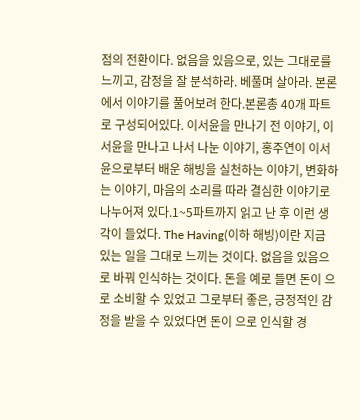점의 전환이다. 없음을 있음으로, 있는 그대로를 느끼고, 감정을 잘 분석하라. 베풀며 살아라. 본론에서 이야기를 풀어보려 한다.본론총 40개 파트로 구성되어있다. 이서윤을 만나기 전 이야기, 이서윤을 만나고 나서 나눈 이야기, 홍주연이 이서윤으로부터 배운 해빙을 실천하는 이야기, 변화하는 이야기, 마음의 소리를 따라 결심한 이야기로 나누어져 있다.1~5파트까지 읽고 난 후 이런 생각이 들었다. The Having(이하 해빙)이란 지금 있는 일을 그대로 느끼는 것이다. 없음을 있음으로 바꿔 인식하는 것이다. 돈을 예로 들면 돈이 으로 소비할 수 있었고 그로부터 좋은, 긍정적인 감정을 받을 수 있었다면 돈이 으로 인식할 경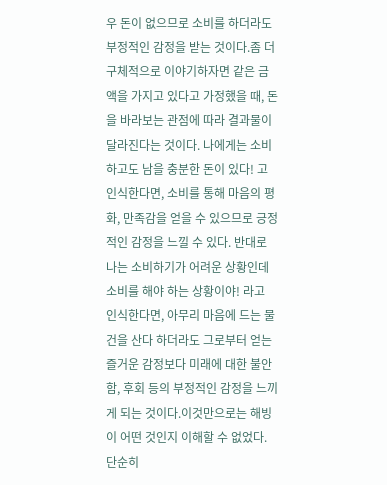우 돈이 없으므로 소비를 하더라도 부정적인 감정을 받는 것이다.좀 더 구체적으로 이야기하자면 같은 금액을 가지고 있다고 가정했을 때, 돈을 바라보는 관점에 따라 결과물이 달라진다는 것이다. 나에게는 소비하고도 남을 충분한 돈이 있다! 고 인식한다면, 소비를 통해 마음의 평화, 만족감을 얻을 수 있으므로 긍정적인 감정을 느낄 수 있다. 반대로 나는 소비하기가 어려운 상황인데 소비를 해야 하는 상황이야! 라고 인식한다면, 아무리 마음에 드는 물건을 산다 하더라도 그로부터 얻는 즐거운 감정보다 미래에 대한 불안함, 후회 등의 부정적인 감정을 느끼게 되는 것이다.이것만으로는 해빙이 어떤 것인지 이해할 수 없었다. 단순히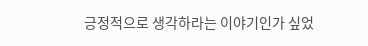긍정적으로 생각하라는 이야기인가 싶었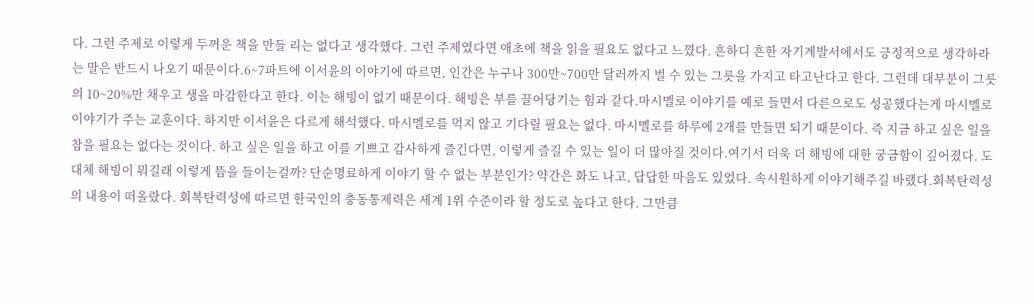다. 그런 주제로 이렇게 두꺼운 책을 만들 리는 없다고 생각했다. 그런 주제였다면 애초에 책을 읽을 필요도 없다고 느꼈다. 흔하디 흔한 자기계발서에서도 긍정적으로 생각하라는 말은 반드시 나오기 때문이다.6~7파트에 이서윤의 이야기에 따르면, 인간은 누구나 300만~700만 달러까지 벌 수 있는 그릇을 가지고 타고난다고 한다. 그런데 대부분이 그릇의 10~20%만 채우고 생을 마감한다고 한다. 이는 해빙이 없기 때문이다. 해빙은 부를 끌어당기는 힘과 같다.마시멜로 이야기를 예로 들면서 다른으로도 성공했다는게 마시멜로 이야기가 주는 교훈이다. 하지만 이서윤은 다르게 해석했다. 마시멜로를 먹지 않고 기다릴 필요는 없다. 마시멜로를 하루에 2개를 만들면 되기 때문이다. 즉 지금 하고 싶은 일을 참을 필요는 없다는 것이다. 하고 싶은 일을 하고 이를 기쁘고 감사하게 즐긴다면, 이렇게 즐길 수 있는 일이 더 많아질 것이다.여기서 더욱 더 해빙에 대한 궁금함이 깊어졌다. 도대체 해빙이 뭐길래 이렇게 뜸을 들이는걸까? 단순명료하게 이야기 할 수 없는 부분인가? 약간은 화도 나고, 답답한 마음도 있었다. 속시원하게 이야기해주길 바랬다.회복탄력성의 내용이 떠올랐다. 회복탄력성에 따르면 한국인의 충동통제력은 세계 1위 수준이라 할 정도로 높다고 한다. 그만큼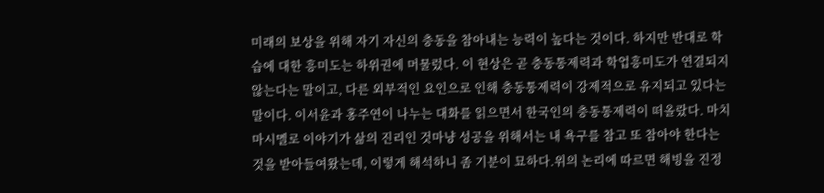미래의 보상을 위해 자기 자신의 충동을 참아내는 능력이 높다는 것이다. 하지만 반대로 학습에 대한 흥미도는 하위권에 머물렀다. 이 현상은 곧 충동통제력과 학업흥미도가 연결되지 않는다는 말이고, 다른 외부적인 요인으로 인해 충동통제력이 강제적으로 유지되고 있다는 말이다. 이서윤과 홍주연이 나누는 대화를 읽으면서 한국인의 충동통제력이 떠올랐다. 마치 마시멜로 이야기가 삶의 진리인 것마냥 성공을 위해서는 내 욕구를 참고 또 참아야 한다는 것을 받아들여왔는데, 이렇게 해석하니 좀 기분이 묘하다.위의 논리에 따르면 해빙을 진정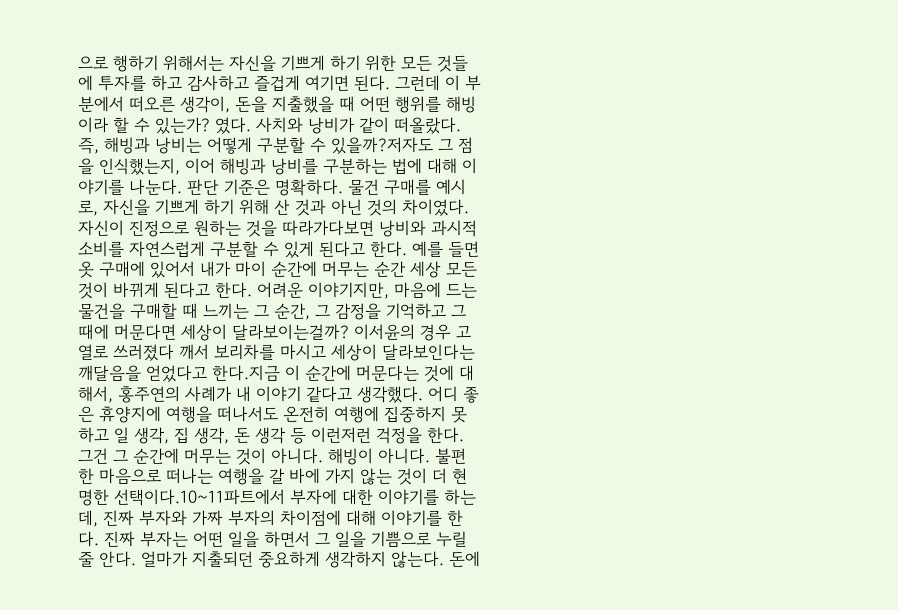으로 행하기 위해서는 자신을 기쁘게 하기 위한 모든 것들에 투자를 하고 감사하고 즐겁게 여기면 된다. 그런데 이 부분에서 떠오른 생각이, 돈을 지출했을 때 어떤 행위를 해빙이라 할 수 있는가? 였다. 사치와 낭비가 같이 떠올랐다. 즉, 해빙과 낭비는 어떻게 구분할 수 있을까?저자도 그 점을 인식했는지, 이어 해빙과 낭비를 구분하는 법에 대해 이야기를 나눈다. 판단 기준은 명확하다. 물건 구매를 예시로, 자신을 기쁘게 하기 위해 산 것과 아닌 것의 차이였다. 자신이 진정으로 원하는 것을 따라가다보면 낭비와 과시적 소비를 자연스럽게 구분할 수 있게 된다고 한다. 예를 들면 옷 구매에 있어서 내가 마이 순간에 머무는 순간 세상 모든 것이 바뀌게 된다고 한다. 어려운 이야기지만, 마음에 드는 물건을 구매할 때 느끼는 그 순간, 그 감정을 기억하고 그 때에 머문다면 세상이 달라보이는걸까? 이서윤의 경우 고열로 쓰러졌다 깨서 보리차를 마시고 세상이 달라보인다는 깨달음을 얻었다고 한다.지금 이 순간에 머문다는 것에 대해서, 홍주연의 사례가 내 이야기 같다고 생각했다. 어디 좋은 휴양지에 여행을 떠나서도 온전히 여행에 집중하지 못하고 일 생각, 집 생각, 돈 생각 등 이런저런 걱정을 한다. 그건 그 순간에 머무는 것이 아니다. 해빙이 아니다. 불편한 마음으로 떠나는 여행을 갈 바에 가지 않는 것이 더 현명한 선택이다.10~11파트에서 부자에 대한 이야기를 하는데, 진짜 부자와 가짜 부자의 차이점에 대해 이야기를 한다. 진짜 부자는 어떤 일을 하면서 그 일을 기쁨으로 누릴 줄 안다. 얼마가 지출되던 중요하게 생각하지 않는다. 돈에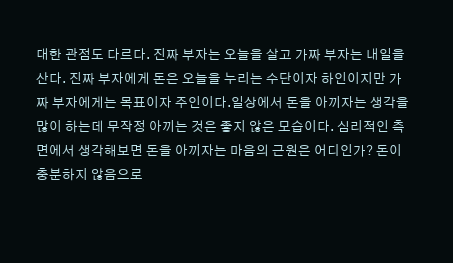대한 관점도 다르다. 진짜 부자는 오늘을 살고 가짜 부자는 내일을 산다. 진짜 부자에게 돈은 오늘을 누리는 수단이자 하인이지만 가짜 부자에게는 목표이자 주인이다.일상에서 돈을 아끼자는 생각을 많이 하는데 무작정 아끼는 것은 좋지 않은 모습이다. 심리적인 측면에서 생각해보면 돈을 아끼자는 마음의 근원은 어디인가? 돈이 충분하지 않음으로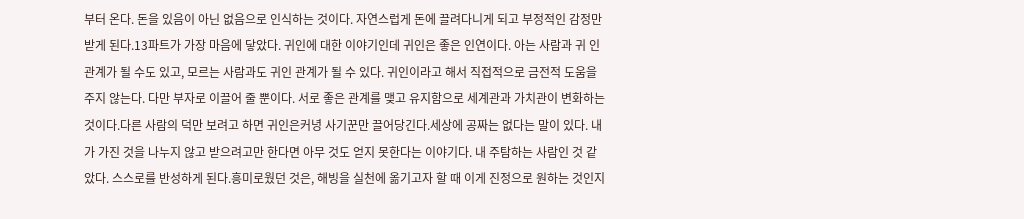부터 온다. 돈을 있음이 아닌 없음으로 인식하는 것이다. 자연스럽게 돈에 끌려다니게 되고 부정적인 감정만 받게 된다.13파트가 가장 마음에 닿았다. 귀인에 대한 이야기인데 귀인은 좋은 인연이다. 아는 사람과 귀 인관계가 될 수도 있고, 모르는 사람과도 귀인 관계가 될 수 있다. 귀인이라고 해서 직접적으로 금전적 도움을 주지 않는다. 다만 부자로 이끌어 줄 뿐이다. 서로 좋은 관계를 맺고 유지함으로 세계관과 가치관이 변화하는 것이다.다른 사람의 덕만 보려고 하면 귀인은커녕 사기꾼만 끌어당긴다.세상에 공짜는 없다는 말이 있다. 내가 가진 것을 나누지 않고 받으려고만 한다면 아무 것도 얻지 못한다는 이야기다. 내 주탐하는 사람인 것 같았다. 스스로를 반성하게 된다.흥미로웠던 것은, 해빙을 실천에 옮기고자 할 때 이게 진정으로 원하는 것인지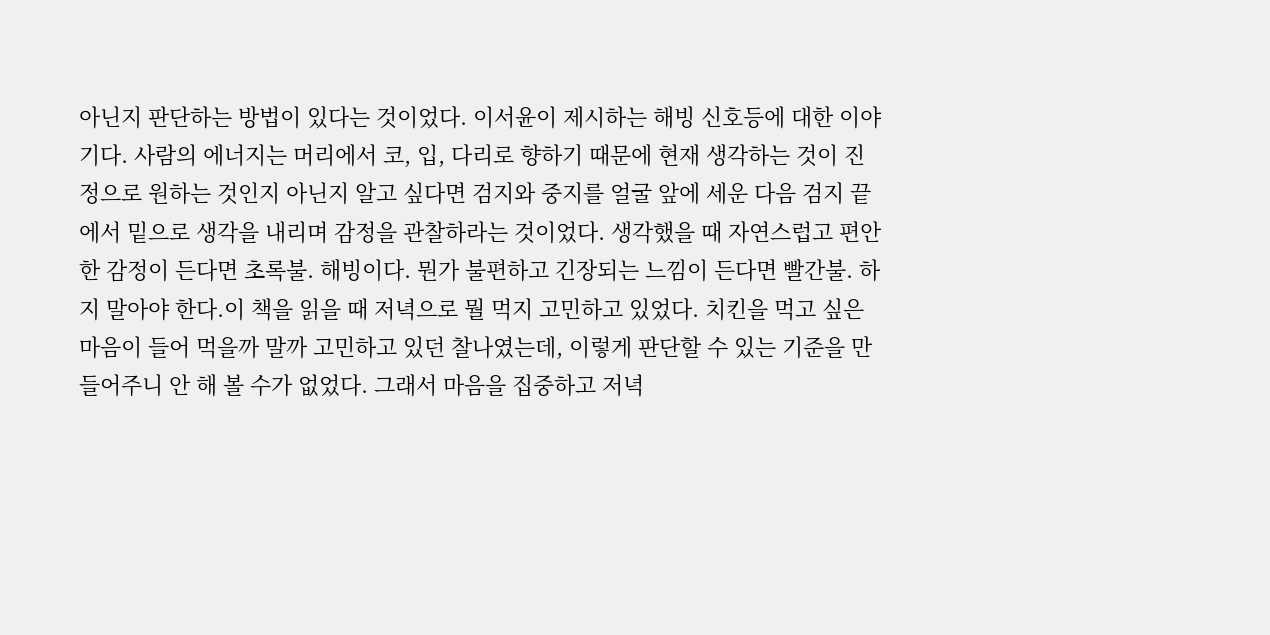아닌지 판단하는 방법이 있다는 것이었다. 이서윤이 제시하는 해빙 신호등에 대한 이야기다. 사람의 에너지는 머리에서 코, 입, 다리로 향하기 때문에 현재 생각하는 것이 진정으로 원하는 것인지 아닌지 알고 싶다면 검지와 중지를 얼굴 앞에 세운 다음 검지 끝에서 밑으로 생각을 내리며 감정을 관찰하라는 것이었다. 생각했을 때 자연스럽고 편안한 감정이 든다면 초록불. 해빙이다. 뭔가 불편하고 긴장되는 느낌이 든다면 빨간불. 하지 말아야 한다.이 책을 읽을 때 저녁으로 뭘 먹지 고민하고 있었다. 치킨을 먹고 싶은 마음이 들어 먹을까 말까 고민하고 있던 찰나였는데, 이렇게 판단할 수 있는 기준을 만들어주니 안 해 볼 수가 없었다. 그래서 마음을 집중하고 저녁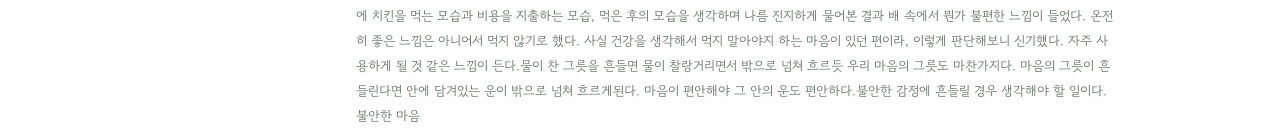에 치킨을 먹는 모습과 비용을 지출하는 모습, 먹은 후의 모습을 생각하며 나름 진지하게 물어본 결과 배 속에서 뭔가 불편한 느낌이 들었다. 온전히 좋은 느낌은 아니어서 먹지 않기로 했다. 사실 건강을 생각해서 먹지 말아야지 하는 마음이 있던 편이라, 이렇게 판단해보니 신기했다. 자주 사용하게 될 것 같은 느낌이 든다.물이 찬 그릇을 흔들면 물이 찰랑거리면서 밖으로 넘쳐 흐르듯 우리 마음의 그릇도 마찬가지다. 마음의 그릇이 흔들린다면 안에 담겨있는 운이 밖으로 넘쳐 흐르게된다. 마음이 편안해야 그 안의 운도 편안하다.불안한 감정에 흔들릴 경우 생각해야 할 일이다. 불안한 마음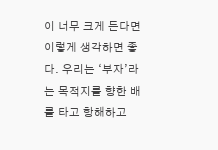이 너무 크게 든다면 이렇게 생각하면 좋다. 우리는 ‘부자’라는 목적지를 향한 배를 타고 항해하고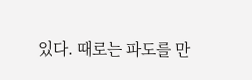있다. 때로는 파도를 만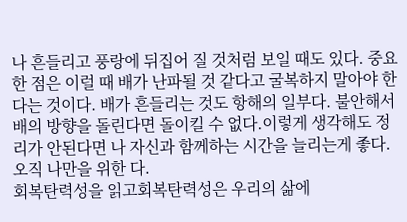나 흔들리고 풍랑에 뒤집어 질 것처럼 보일 때도 있다. 중요한 점은 이럴 때 배가 난파될 것 같다고 굴복하지 말아야 한다는 것이다. 배가 흔들리는 것도 항해의 일부다. 불안해서 배의 방향을 돌린다면 돌이킬 수 없다.이렇게 생각해도 정리가 안된다면 나 자신과 함께하는 시간을 늘리는게 좋다. 오직 나만을 위한 다.
회복탄력성을 읽고회복탄력성은 우리의 삶에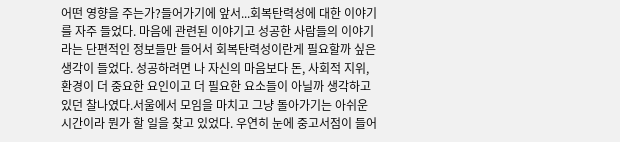어떤 영향을 주는가?들어가기에 앞서...회복탄력성에 대한 이야기를 자주 들었다. 마음에 관련된 이야기고 성공한 사람들의 이야기라는 단편적인 정보들만 들어서 회복탄력성이란게 필요할까 싶은 생각이 들었다. 성공하려면 나 자신의 마음보다 돈, 사회적 지위, 환경이 더 중요한 요인이고 더 필요한 요소들이 아닐까 생각하고 있던 찰나였다.서울에서 모임을 마치고 그냥 돌아가기는 아쉬운 시간이라 뭔가 할 일을 찾고 있었다. 우연히 눈에 중고서점이 들어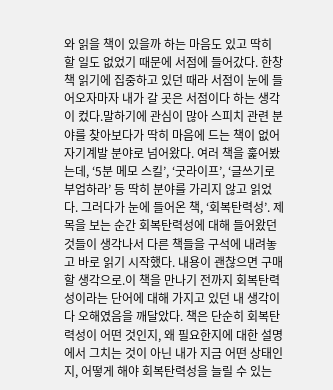와 읽을 책이 있을까 하는 마음도 있고 딱히 할 일도 없었기 때문에 서점에 들어갔다. 한창 책 읽기에 집중하고 있던 때라 서점이 눈에 들어오자마자 내가 갈 곳은 서점이다 하는 생각이 컸다.말하기에 관심이 많아 스피치 관련 분야를 찾아보다가 딱히 마음에 드는 책이 없어 자기계발 분야로 넘어왔다. 여러 책을 훑어봤는데, ‘5분 메모 스킬’, ‘굿라이프’, ‘글쓰기로 부업하라’ 등 딱히 분야를 가리지 않고 읽었다. 그러다가 눈에 들어온 책, ‘회복탄력성’. 제목을 보는 순간 회복탄력성에 대해 들어왔던 것들이 생각나서 다른 책들을 구석에 내려놓고 바로 읽기 시작했다. 내용이 괜찮으면 구매할 생각으로.이 책을 만나기 전까지 회복탄력성이라는 단어에 대해 가지고 있던 내 생각이 다 오해였음을 깨달았다. 책은 단순히 회복탄력성이 어떤 것인지, 왜 필요한지에 대한 설명에서 그치는 것이 아닌 내가 지금 어떤 상태인지, 어떻게 해야 회복탄력성을 늘릴 수 있는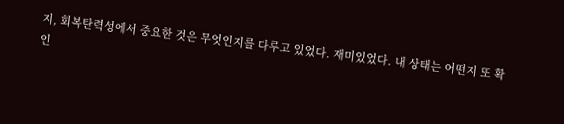지, 회복탄력성에서 중요한 것은 무엇인지를 다루고 있었다. 재미있었다. 내 상태는 어떤지 또 확인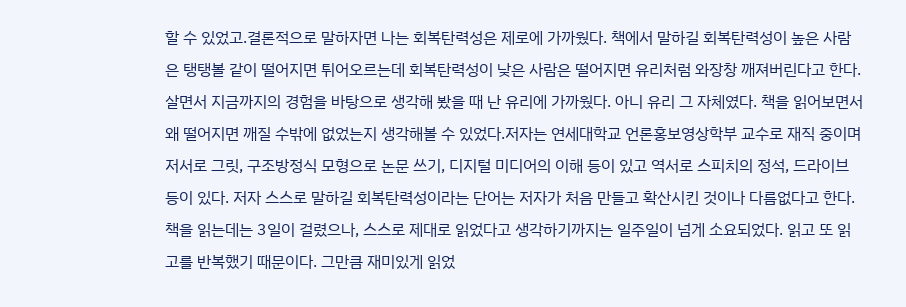할 수 있었고.결론적으로 말하자면 나는 회복탄력성은 제로에 가까웠다. 책에서 말하길 회복탄력성이 높은 사람은 탱탱볼 같이 떨어지면 튀어오르는데 회복탄력성이 낮은 사람은 떨어지면 유리처럼 와장창 깨져버린다고 한다. 살면서 지금까지의 경험을 바탕으로 생각해 봤을 때 난 유리에 가까웠다. 아니 유리 그 자체였다. 책을 읽어보면서 왜 떨어지면 깨질 수밖에 없었는지 생각해볼 수 있었다.저자는 연세대학교 언론홍보영상학부 교수로 재직 중이며 저서로 그릿, 구조방정식 모형으로 논문 쓰기, 디지털 미디어의 이해 등이 있고 역서로 스피치의 정석, 드라이브 등이 있다. 저자 스스로 말하길 회복탄력성이라는 단어는 저자가 처음 만들고 확산시킨 것이나 다름없다고 한다.책을 읽는데는 3일이 걸렸으나, 스스로 제대로 읽었다고 생각하기까지는 일주일이 넘게 소요되었다. 읽고 또 읽고를 반복했기 때문이다. 그만큼 재미있게 읽었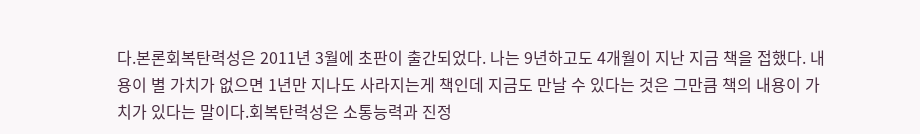다.본론회복탄력성은 2011년 3월에 초판이 출간되었다. 나는 9년하고도 4개월이 지난 지금 책을 접했다. 내용이 별 가치가 없으면 1년만 지나도 사라지는게 책인데 지금도 만날 수 있다는 것은 그만큼 책의 내용이 가치가 있다는 말이다.회복탄력성은 소통능력과 진정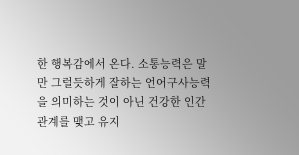한 행복감에서 온다. 소통능력은 말만 그럴듯하게 잘하는 언어구사능력을 의미하는 것이 아닌 건강한 인간관계를 맺고 유지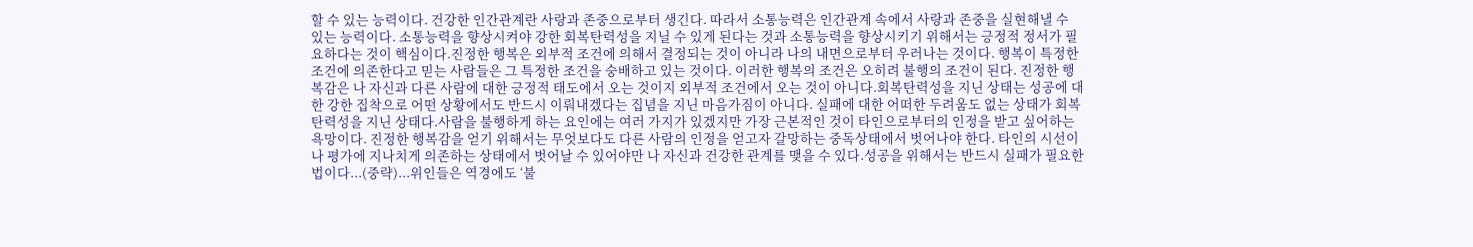할 수 있는 능력이다. 건강한 인간관계란 사랑과 존중으로부터 생긴다. 따라서 소통능력은 인간관계 속에서 사랑과 존중을 실현해낼 수 있는 능력이다. 소통능력을 향상시켜야 강한 회복탄력성을 지닐 수 있게 된다는 것과 소통능력을 향상시키기 위해서는 긍정적 정서가 필요하다는 것이 핵심이다.진정한 행복은 외부적 조건에 의해서 결정되는 것이 아니라 나의 내면으로부터 우러나는 것이다. 행복이 특정한 조건에 의존한다고 믿는 사람들은 그 특정한 조건을 숭배하고 있는 것이다. 이러한 행복의 조건은 오히려 불행의 조건이 된다. 진정한 행복감은 나 자신과 다른 사람에 대한 긍정적 태도에서 오는 것이지 외부적 조건에서 오는 것이 아니다.회복탄력성을 지닌 상태는 성공에 대한 강한 집착으로 어떤 상황에서도 반드시 이뤄내겠다는 집념을 지닌 마음가짐이 아니다. 실패에 대한 어떠한 두려움도 없는 상태가 회복탄력성을 지닌 상태다.사람을 불행하게 하는 요인에는 여러 가지가 있겠지만 가장 근본적인 것이 타인으로부터의 인정을 받고 싶어하는 욕망이다. 진정한 행복감을 얻기 위해서는 무엇보다도 다른 사람의 인정을 얻고자 갈망하는 중독상태에서 벗어나야 한다. 타인의 시선이나 평가에 지나치게 의존하는 상태에서 벗어날 수 있어야만 나 자신과 건강한 관계를 맺을 수 있다.성공을 위해서는 반드시 실패가 필요한 법이다...(중략)...위인들은 역경에도 ‘불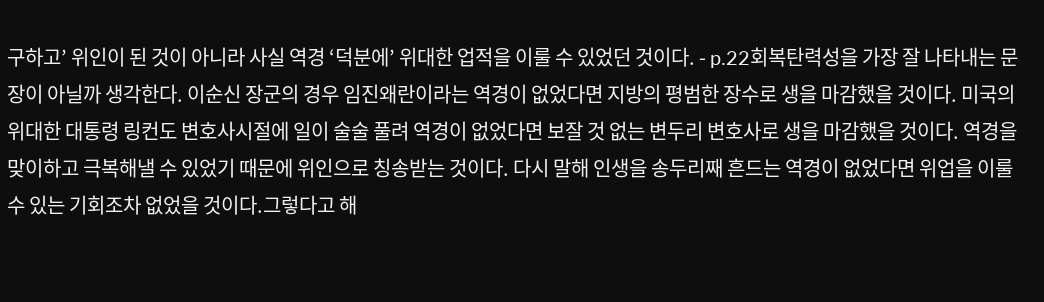구하고’ 위인이 된 것이 아니라 사실 역경 ‘덕분에’ 위대한 업적을 이룰 수 있었던 것이다. - p.22회복탄력성을 가장 잘 나타내는 문장이 아닐까 생각한다. 이순신 장군의 경우 임진왜란이라는 역경이 없었다면 지방의 평범한 장수로 생을 마감했을 것이다. 미국의 위대한 대통령 링컨도 변호사시절에 일이 술술 풀려 역경이 없었다면 보잘 것 없는 변두리 변호사로 생을 마감했을 것이다. 역경을 맞이하고 극복해낼 수 있었기 때문에 위인으로 칭송받는 것이다. 다시 말해 인생을 송두리째 흔드는 역경이 없었다면 위업을 이룰 수 있는 기회조차 없었을 것이다.그렇다고 해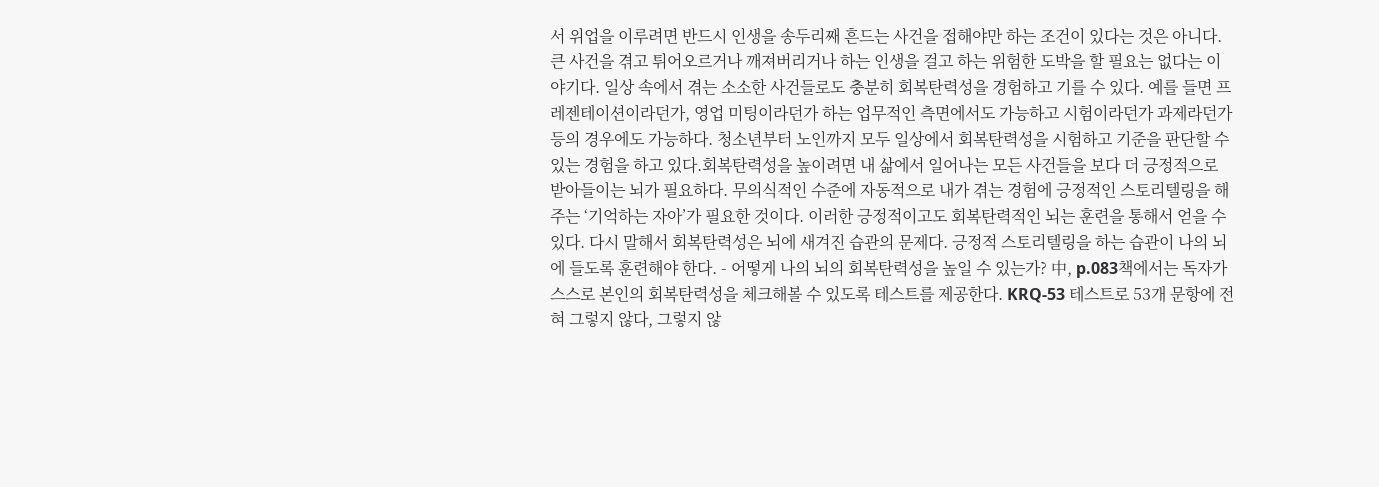서 위업을 이루려면 반드시 인생을 송두리째 흔드는 사건을 접해야만 하는 조건이 있다는 것은 아니다. 큰 사건을 겪고 튀어오르거나 깨져버리거나 하는 인생을 걸고 하는 위험한 도박을 할 필요는 없다는 이야기다. 일상 속에서 겪는 소소한 사건들로도 충분히 회복탄력성을 경험하고 기를 수 있다. 예를 들면 프레젠테이션이라던가, 영업 미팅이라던가 하는 업무적인 측면에서도 가능하고 시험이라던가 과제라던가 등의 경우에도 가능하다. 청소년부터 노인까지 모두 일상에서 회복탄력성을 시험하고 기준을 판단할 수 있는 경험을 하고 있다.회복탄력성을 높이려면 내 삶에서 일어나는 모든 사건들을 보다 더 긍정적으로 받아들이는 뇌가 필요하다. 무의식적인 수준에 자동적으로 내가 겪는 경험에 긍정적인 스토리텔링을 해주는 ‘기억하는 자아’가 필요한 것이다. 이러한 긍정적이고도 회복탄력적인 뇌는 훈련을 통해서 얻을 수 있다. 다시 말해서 회복탄력성은 뇌에 새겨진 습관의 문제다. 긍정적 스토리텔링을 하는 습관이 나의 뇌에 들도록 훈련해야 한다. - 어떻게 나의 뇌의 회복탄력성을 높일 수 있는가? 中, p.083책에서는 독자가 스스로 본인의 회복탄력성을 체크해볼 수 있도록 테스트를 제공한다. KRQ-53 테스트로 53개 문항에 전혀 그렇지 않다, 그렇지 않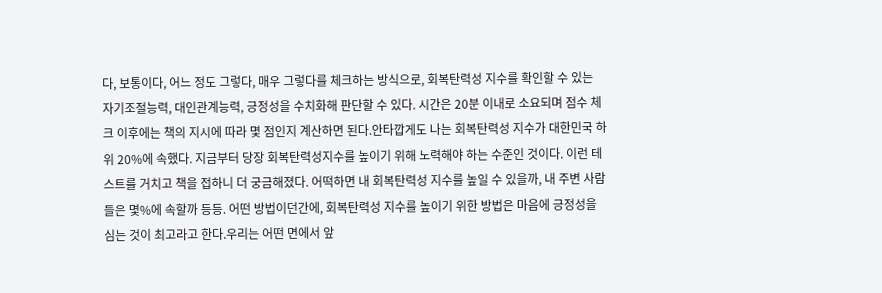다, 보통이다, 어느 정도 그렇다, 매우 그렇다를 체크하는 방식으로, 회복탄력성 지수를 확인할 수 있는 자기조절능력, 대인관계능력, 긍정성을 수치화해 판단할 수 있다. 시간은 20분 이내로 소요되며 점수 체크 이후에는 책의 지시에 따라 몇 점인지 계산하면 된다.안타깝게도 나는 회복탄력성 지수가 대한민국 하위 20%에 속했다. 지금부터 당장 회복탄력성지수를 높이기 위해 노력해야 하는 수준인 것이다. 이런 테스트를 거치고 책을 접하니 더 궁금해졌다. 어떡하면 내 회복탄력성 지수를 높일 수 있을까, 내 주변 사람들은 몇%에 속할까 등등. 어떤 방법이던간에, 회복탄력성 지수를 높이기 위한 방법은 마음에 긍정성을 심는 것이 최고라고 한다.우리는 어떤 면에서 앞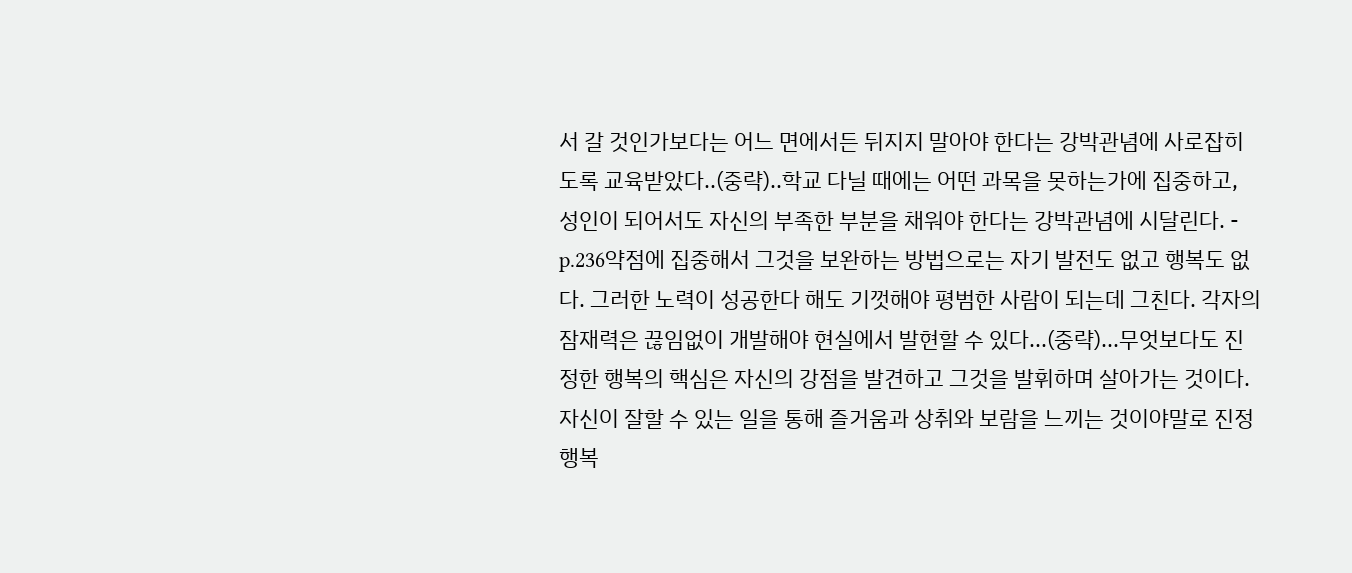서 갈 것인가보다는 어느 면에서든 뒤지지 말아야 한다는 강박관념에 사로잡히도록 교육받았다..(중략)..학교 다닐 때에는 어떤 과목을 못하는가에 집중하고, 성인이 되어서도 자신의 부족한 부분을 채워야 한다는 강박관념에 시달린다. - p.236약점에 집중해서 그것을 보완하는 방법으로는 자기 발전도 없고 행복도 없다. 그러한 노력이 성공한다 해도 기껏해야 평범한 사람이 되는데 그친다. 각자의 잠재력은 끊임없이 개발해야 현실에서 발현할 수 있다...(중략)...무엇보다도 진정한 행복의 핵심은 자신의 강점을 발견하고 그것을 발휘하며 살아가는 것이다. 자신이 잘할 수 있는 일을 통해 즐거움과 상취와 보람을 느끼는 것이야말로 진정 행복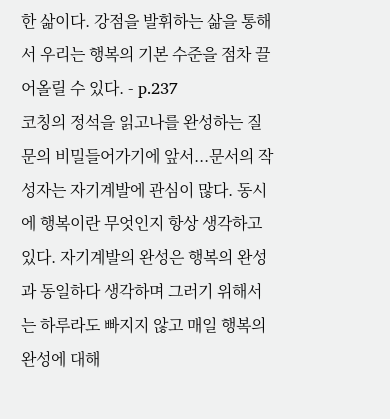한 삶이다. 강점을 발휘하는 삶을 통해서 우리는 행복의 기본 수준을 점차 끌어올릴 수 있다. - p.237
코칭의 정석을 읽고나를 완성하는 질문의 비밀들어가기에 앞서...문서의 작성자는 자기계발에 관심이 많다. 동시에 행복이란 무엇인지 항상 생각하고 있다. 자기계발의 완성은 행복의 완성과 동일하다 생각하며 그러기 위해서는 하루라도 빠지지 않고 매일 행복의 완성에 대해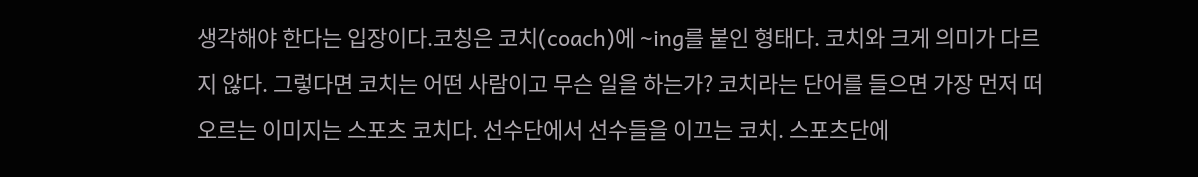생각해야 한다는 입장이다.코칭은 코치(coach)에 ~ing를 붙인 형태다. 코치와 크게 의미가 다르지 않다. 그렇다면 코치는 어떤 사람이고 무슨 일을 하는가? 코치라는 단어를 들으면 가장 먼저 떠오르는 이미지는 스포츠 코치다. 선수단에서 선수들을 이끄는 코치. 스포츠단에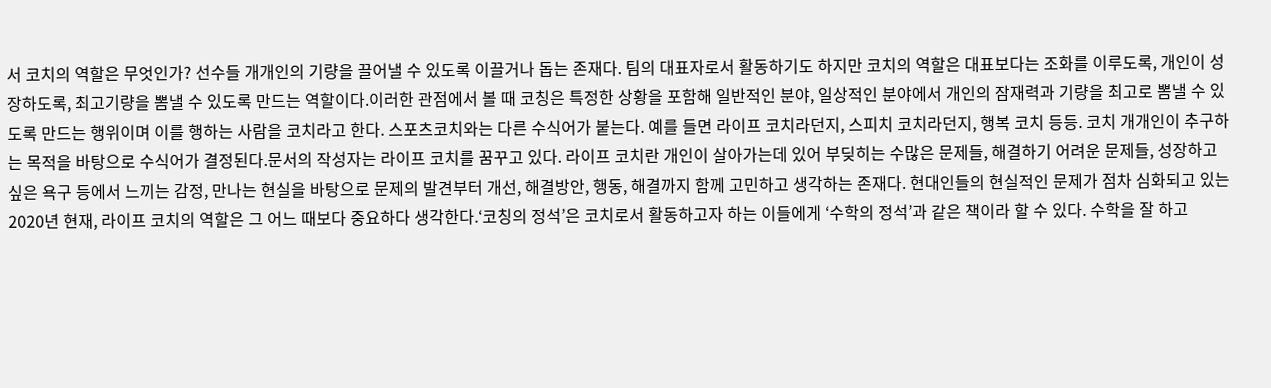서 코치의 역할은 무엇인가? 선수들 개개인의 기량을 끌어낼 수 있도록 이끌거나 돕는 존재다. 팀의 대표자로서 활동하기도 하지만 코치의 역할은 대표보다는 조화를 이루도록, 개인이 성장하도록, 최고기량을 뽐낼 수 있도록 만드는 역할이다.이러한 관점에서 볼 때 코칭은 특정한 상황을 포함해 일반적인 분야, 일상적인 분야에서 개인의 잠재력과 기량을 최고로 뽐낼 수 있도록 만드는 행위이며 이를 행하는 사람을 코치라고 한다. 스포츠코치와는 다른 수식어가 붙는다. 예를 들면 라이프 코치라던지, 스피치 코치라던지, 행복 코치 등등. 코치 개개인이 추구하는 목적을 바탕으로 수식어가 결정된다.문서의 작성자는 라이프 코치를 꿈꾸고 있다. 라이프 코치란 개인이 살아가는데 있어 부딪히는 수많은 문제들, 해결하기 어려운 문제들, 성장하고 싶은 욕구 등에서 느끼는 감정, 만나는 현실을 바탕으로 문제의 발견부터 개선, 해결방안, 행동, 해결까지 함께 고민하고 생각하는 존재다. 현대인들의 현실적인 문제가 점차 심화되고 있는 2020년 현재, 라이프 코치의 역할은 그 어느 때보다 중요하다 생각한다.‘코칭의 정석’은 코치로서 활동하고자 하는 이들에게 ‘수학의 정석’과 같은 책이라 할 수 있다. 수학을 잘 하고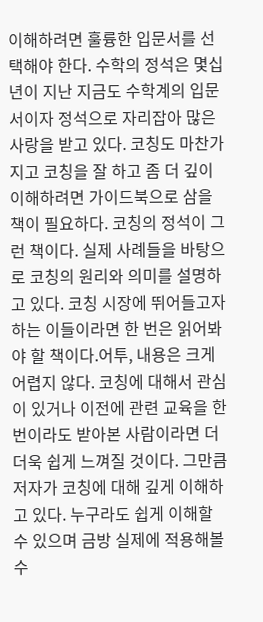이해하려면 훌륭한 입문서를 선택해야 한다. 수학의 정석은 몇십년이 지난 지금도 수학계의 입문서이자 정석으로 자리잡아 많은 사랑을 받고 있다. 코칭도 마찬가지고 코칭을 잘 하고 좀 더 깊이 이해하려면 가이드북으로 삼을 책이 필요하다. 코칭의 정석이 그런 책이다. 실제 사례들을 바탕으로 코칭의 원리와 의미를 설명하고 있다. 코칭 시장에 뛰어들고자 하는 이들이라면 한 번은 읽어봐야 할 책이다.어투, 내용은 크게 어렵지 않다. 코칭에 대해서 관심이 있거나 이전에 관련 교육을 한 번이라도 받아본 사람이라면 더더욱 쉽게 느껴질 것이다. 그만큼 저자가 코칭에 대해 깊게 이해하고 있다. 누구라도 쉽게 이해할 수 있으며 금방 실제에 적용해볼 수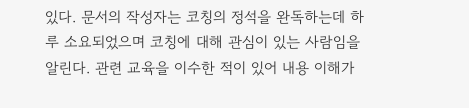있다. 문서의 작성자는 코칭의 정석을 완독하는데 하루 소요되었으며 코칭에 대해 관심이 있는 사람임을 알린다. 관련 교육을 이수한 적이 있어 내용 이해가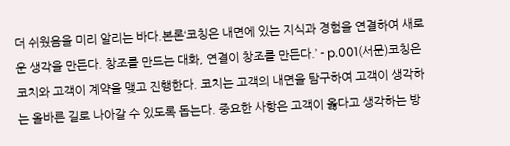더 쉬웠음을 미리 알리는 바다.본론‘코칭은 내면에 있는 지식과 경험을 연결하여 새로운 생각을 만든다. 창조를 만드는 대화, 연결이 창조를 만든다.’ - p.001(서문)코칭은 코치와 고객이 계약을 맺고 진행한다. 코치는 고객의 내면을 탐구하여 고객이 생각하는 올바른 길로 나아갈 수 있도록 돕는다. 중요한 사항은 고객이 옳다고 생각하는 방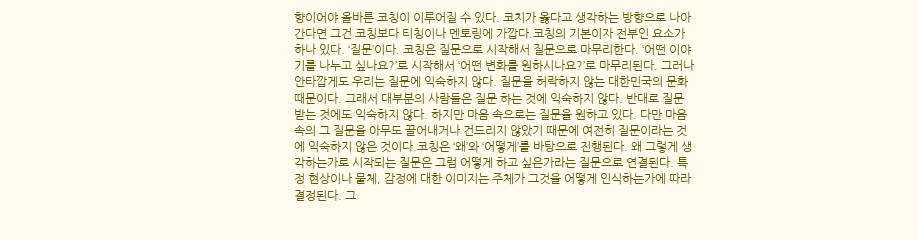향이어야 올바른 코칭이 이루어질 수 있다. 코치가 옳다고 생각하는 방향으로 나아간다면 그건 코칭보다 티칭이나 멘토링에 가깝다.코칭의 기본이자 전부인 요소가 하나 있다. ‘질문’이다. 코칭은 질문으로 시작해서 질문으로 마무리한다. ‘어떤 이야기를 나누고 싶나요?’로 시작해서 ‘어떤 변화를 원하시나요?’로 마무리된다. 그러나 안타깝게도 우리는 질문에 익숙하지 않다. 질문을 허락하지 않는 대한민국의 문화 때문이다. 그래서 대부분의 사람들은 질문 하는 것에 익숙하지 않다. 반대로 질문 받는 것에도 익숙하지 않다. 하지만 마음 속으로는 질문을 원하고 있다. 다만 마음 속의 그 질문을 아무도 끌어내거나 건드리지 않았기 때문에 여전히 질문이라는 것에 익숙하지 않은 것이다.코칭은 ‘왜’와 ‘어떻게’를 바탕으로 진행된다. 왜 그렇게 생각하는가로 시작되는 질문은 그럼 어떻게 하고 싶은가라는 질문으로 연결된다. 특정 현상이나 물체, 감정에 대한 이미지는 주체가 그것을 어떻게 인식하는가에 따라 결정된다. 그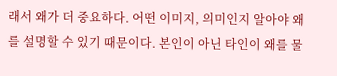래서 왜가 더 중요하다. 어떤 이미지, 의미인지 알아야 왜를 설명할 수 있기 때문이다. 본인이 아닌 타인이 왜를 물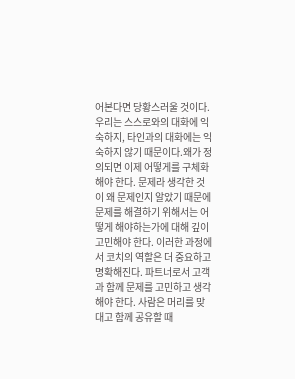어본다면 당황스러울 것이다. 우리는 스스로와의 대화에 익숙하지, 타인과의 대화에는 익숙하지 않기 때문이다.왜가 정의되면 이제 어떻게를 구체화 해야 한다. 문제라 생각한 것이 왜 문제인지 알았기 때문에 문제를 해결하기 위해서는 어떻게 해야하는가에 대해 깊이 고민해야 한다. 이러한 과정에서 코치의 역할은 더 중요하고 명확해진다. 파트너로서 고객과 함께 문제를 고민하고 생각해야 한다. 사람은 머리를 맞대고 함께 공유할 때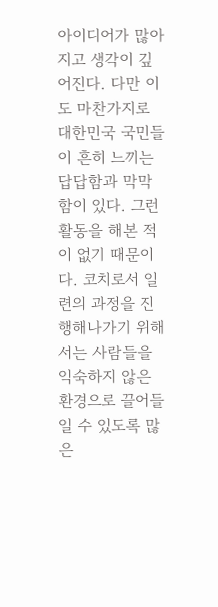아이디어가 많아지고 생각이 깊어진다. 다만 이도 마찬가지로 대한민국 국민들이 흔히 느끼는 답답함과 막막함이 있다. 그런 활동을 해본 적이 없기 때문이다. 코치로서 일련의 과정을 진행해나가기 위해서는 사람들을 익숙하지 않은 환경으로 끌어들일 수 있도록 많은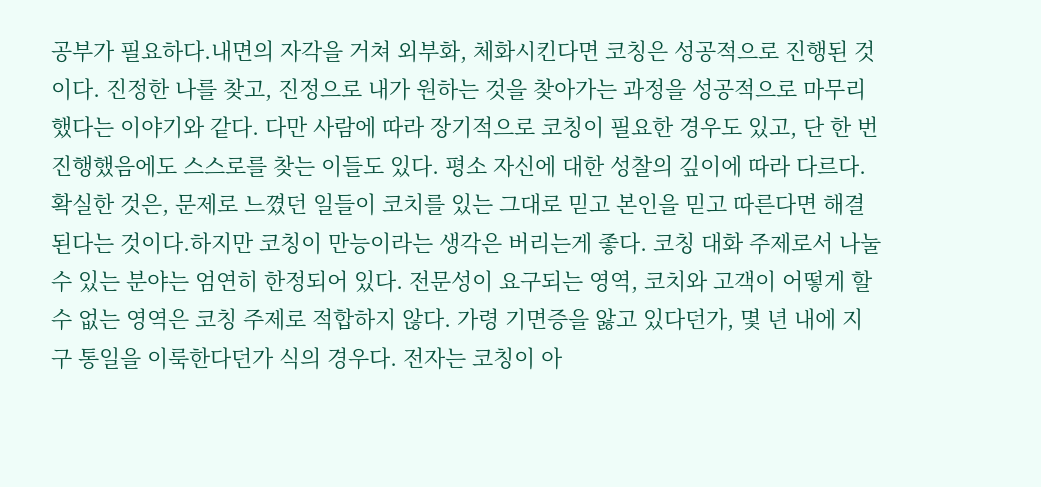공부가 필요하다.내면의 자각을 거쳐 외부화, 체화시킨다면 코칭은 성공적으로 진행된 것이다. 진정한 나를 찾고, 진정으로 내가 원하는 것을 찾아가는 과정을 성공적으로 마무리 했다는 이야기와 같다. 다만 사람에 따라 장기적으로 코칭이 필요한 경우도 있고, 단 한 번 진행했음에도 스스로를 찾는 이들도 있다. 평소 자신에 대한 성찰의 깊이에 따라 다르다. 확실한 것은, 문제로 느꼈던 일들이 코치를 있는 그대로 믿고 본인을 믿고 따른다면 해결된다는 것이다.하지만 코칭이 만능이라는 생각은 버리는게 좋다. 코칭 대화 주제로서 나눌 수 있는 분야는 엄연히 한정되어 있다. 전문성이 요구되는 영역, 코치와 고객이 어떻게 할 수 없는 영역은 코칭 주제로 적합하지 않다. 가령 기면증을 앓고 있다던가, 몇 년 내에 지구 통일을 이룩한다던가 식의 경우다. 전자는 코칭이 아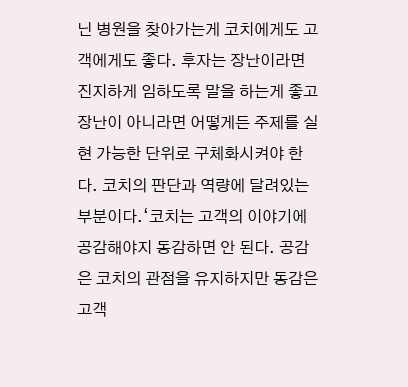닌 병원을 찾아가는게 코치에게도 고객에게도 좋다. 후자는 장난이라면 진지하게 임하도록 말을 하는게 좋고 장난이 아니라면 어떻게든 주제를 실현 가능한 단위로 구체화시켜야 한다. 코치의 판단과 역량에 달려있는 부분이다.‘코치는 고객의 이야기에 공감해야지 동감하면 안 된다. 공감은 코치의 관점을 유지하지만 동감은 고객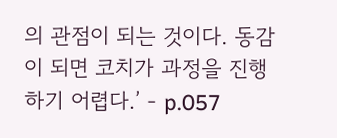의 관점이 되는 것이다. 동감이 되면 코치가 과정을 진행하기 어렵다.’ - p.057